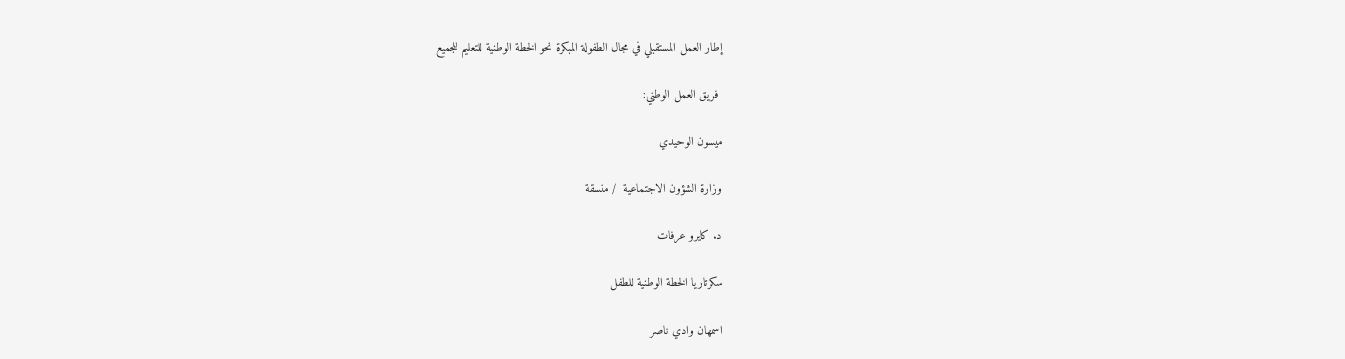إطار العمل المستقبلي في مجال الطفولة المبكرة نحو الخطة الوطنية للتعليم للجميع

 فريق العمل الوطني:

ميسون الوحيدي

وزارة الشؤون الاجتماعية  / منسقة

د. كايرو عرفات

سكرتاريا الخطة الوطنية للطفل

اسمهان وادي ناصر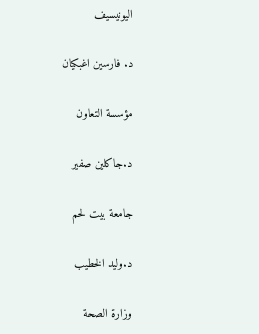اليونيسيف

د. فارسين اغبكيان

مؤسسة التعاون

د.جاكلين صفير

جامعة بيت لحم

د.وليد الخطيب

وزارة الصحة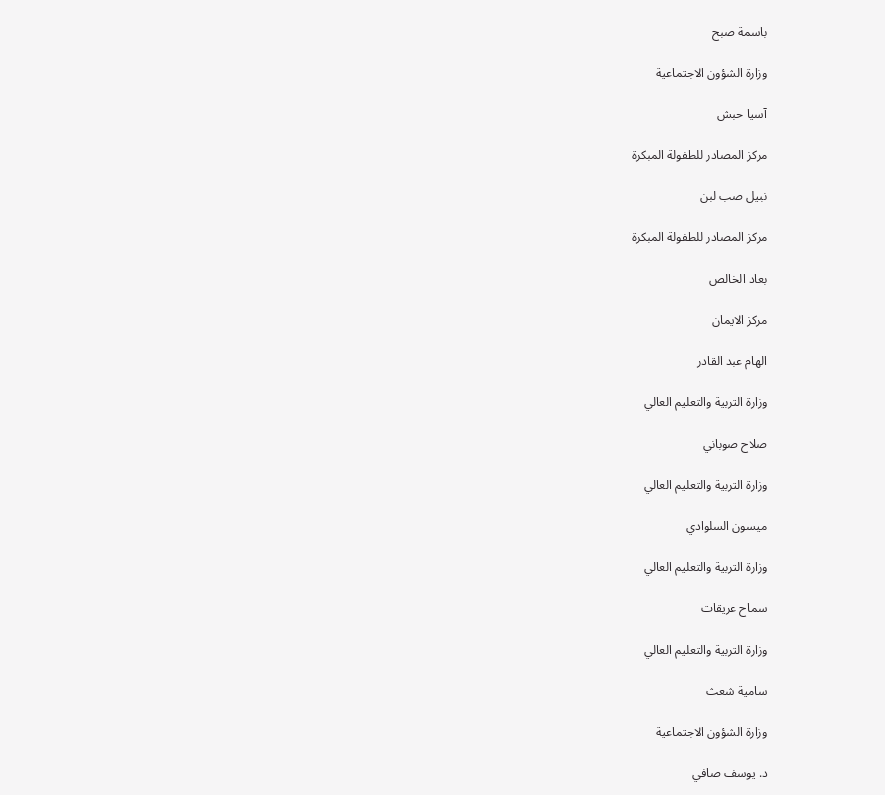باسمة صبح

وزارة الشؤون الاجتماعية

آسيا حبش

مركز المصادر للطفولة المبكرة

نبيل صب لبن

مركز المصادر للطفولة المبكرة

بعاد الخالص

مركز الايمان

الهام عبد القادر

وزارة التربية والتعليم العالي

صلاح صوباني

وزارة التربية والتعليم العالي

ميسون السلوادي

وزارة التربية والتعليم العالي

سماح عريقات

وزارة التربية والتعليم العالي

سامية شعث

وزارة الشؤون الاجتماعية

د. يوسف صافي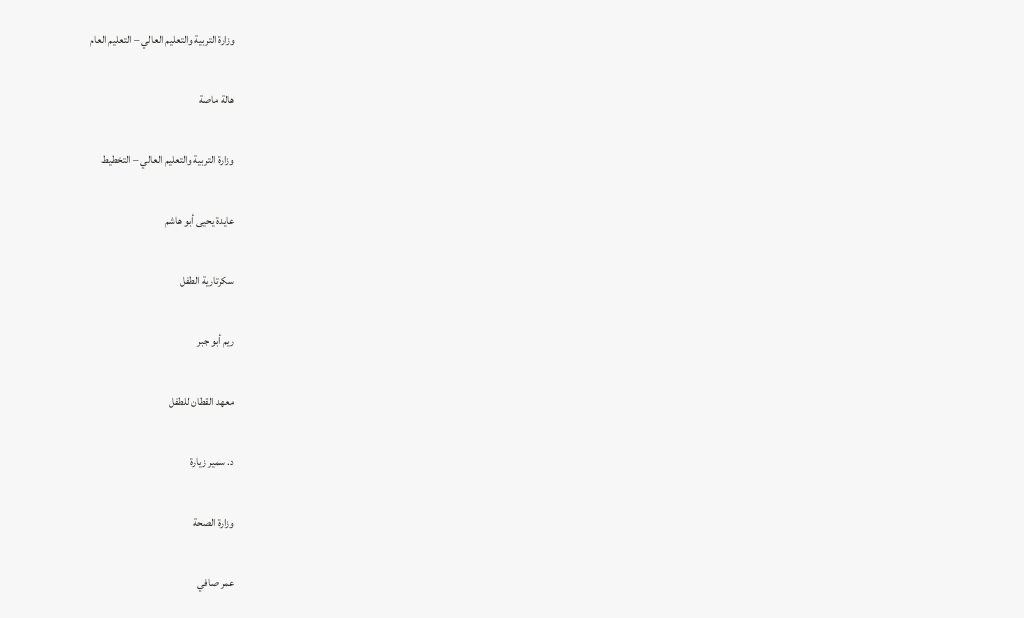وزارة التربية والتعليم العالي – التعليم العام

هالة ماصة

وزارة التربية والتعليم العالي – التخطيط

عايدة يحيى أبو هاشم

سكرتارية الطفل

ريم أبو جبر

معهد القطان للطفل

د. سمير زيارة

وزارة الصحة

عمر صافي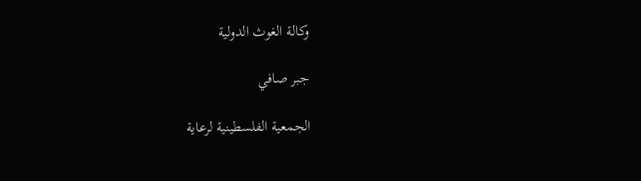وكالة الغوث الدولية

جبر صافي

الجمعية الفلسطينية لرعاية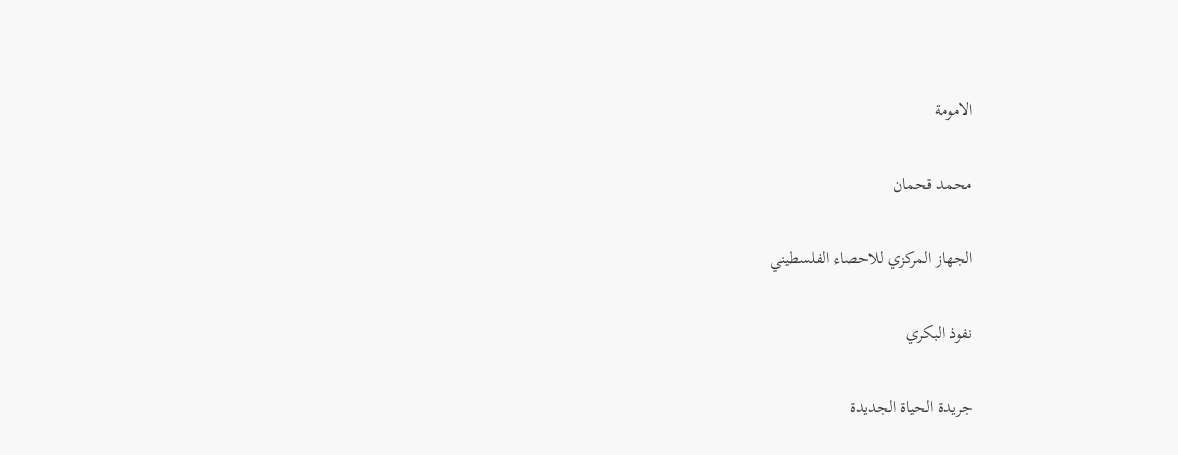الامومة

محمد قحمان

الجهاز المركزي للاحصاء الفلسطيني

نفوذ البكري

جريدة الحياة الجديدة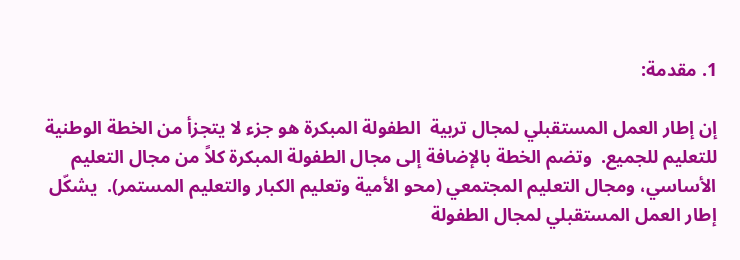1. مقدمة:

إن إطار العمل المستقبلي لمجال تربية  الطفولة المبكرة هو جزء لا يتجزأ من الخطة الوطنية للتعليم للجميع.  وتضم الخطة بالإضافة إلى مجال الطفولة المبكرة كلاً من مجال التعليم الأساسي، ومجال التعليم المجتمعي (محو الأمية وتعليم الكبار والتعليم المستمر).  يشكّل إطار العمل المستقبلي لمجال الطفولة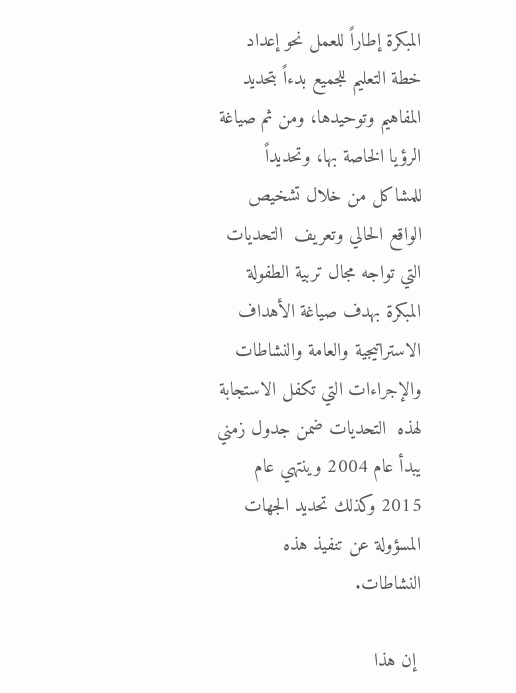المبكرة إطاراً للعمل نحو إعداد خطة التعليم للجميع بدءاً بتحديد المفاهيم وتوحيدها، ومن ثم صياغة الرؤيا الخاصة بها، وتحديداً للمشاكل من خلال تشخيص الواقع الحالي وتعريف  التحديات التي تواجه مجال تربية الطفولة المبكرة بهدف صياغة الأهداف الاستراتيجية والعامة والنشاطات والإجراءات التي تكفل الاستجابة لهذه  التحديات ضمن جدول زمني يبدأ عام 2004 وينتهي عام 2015 وكذلك تحديد الجهات المسؤولة عن تنفيذ هذه النشاطات.

 إن هذا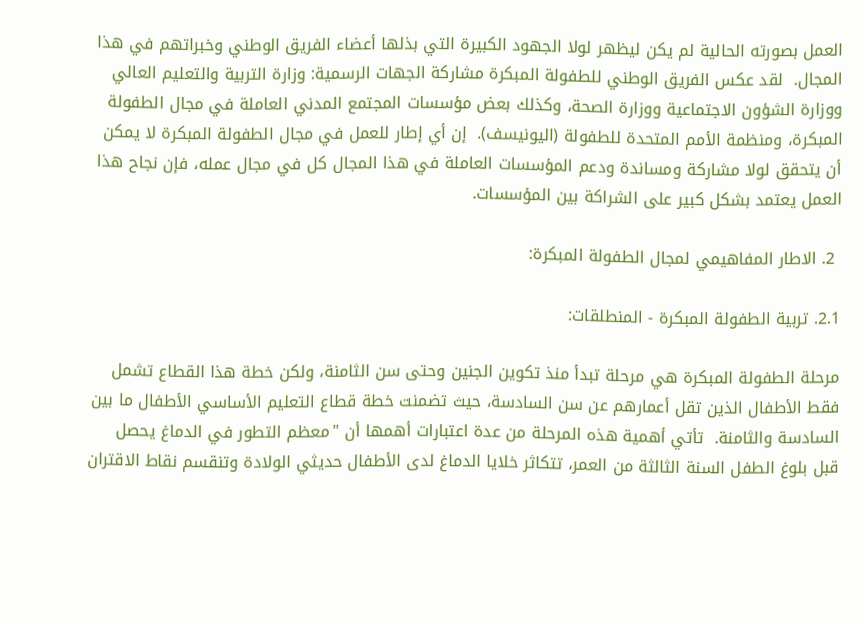العمل بصورته الحالية لم يكن ليظهر لولا الجهود الكبيرة التي بذلها أعضاء الفريق الوطني وخبراتهم في هذا المجال.  لقد عكس الفريق الوطني للطفولة المبكرة مشاركة الجهات الرسمية: وزارة التربية والتعليم العالي ووزارة الشؤون الاجتماعية ووزارة الصحة، وكذلك بعض مؤسسات المجتمع المدني العاملة في مجال الطفولة المبكرة، ومنظمة الأمم المتحدة للطفولة (اليونيسف).  إن أي إطار للعمل في مجال الطفولة المبكرة لا يمكن أن يتحقق لولا مشاركة ومساندة ودعم المؤسسات العاملة في هذا المجال كل في مجال عمله، فإن نجاح هذا العمل يعتمد بشكل كبير على الشراكة بين المؤسسات.

 2. الاطار المفاهيمي لمجال الطفولة المبكرة:

2.1. تربية الطفولة المبكرة - المنطلقات:

مرحلة الطفولة المبكرة هي مرحلة تبدأ منذ تكوين الجنين وحتى سن الثامنة، ولكن خطة هذا القطاع تشمل فقط الأطفال الذين تقل أعمارهم عن سن السادسة، حيث تضمنت خطة قطاع التعليم الأساسي الأطفال ما بين السادسة والثامنة.  تأتي أهمية هذه المرحلة من عدة اعتبارات أهمها أن "معظم التطور في الدماغ يحصل قبل بلوغ الطفل السنة الثالثة من العمر، تتكاثر خلايا الدماغ لدى الأطفال حديثي الولادة وتنقسم نقاط الاقتران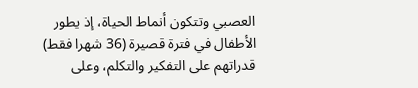العصبي وتتكون أنماط الحياة، إذ يطور الأطفال في فترة قصيرة (36 شهرا فقط) قدراتهم على التفكير والتكلم، وعلى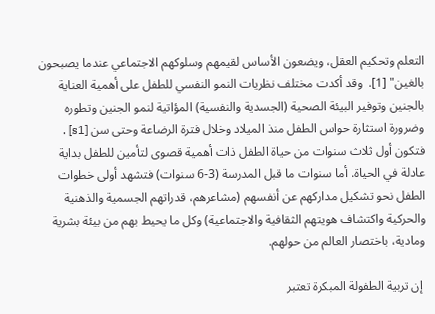التعلم وتحكيم العقل، ويضعون الأساس لقيمهم وسلوكهم الاجتماعي عندما يصبحون بالغين" [1].  وقد أكدت مختلف نظريات النمو النفسي للطفل على أهمية العناية بالجنين وتوفير البيئة الصحية (الجسدية والنفسية) المؤاتية لنمو الجنين وتطوره وضرورة استثارة حواس الطفل منذ الميلاد وخلال فترة الرضاعة وحتى سن [s1] . فتكون أول ثلاث سنوات من حياة الطفل ذات أهمية قصوى لتأمين للطفل بداية عادلة في الحياة. أما سنوات ما قبل المدرسة (3-6 سنوات) فتشهد أولى خطوات الطفل نحو تشكيل مداركهم عن أنفسهم (مشاعرهم، قدراتهم الجسمية والذهنية والحركية واكتشاف هويتهم الثقافية والاجتماعية) وكل ما يحيط بهم من بيئة بشرية ومادية، باختصار العالم من حولهم.

 إن تربية الطفولة المبكرة تعتبر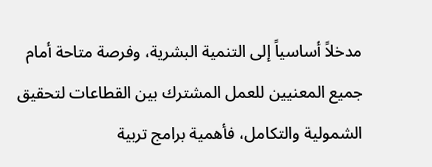مدخلاً أساسياً إلى التنمية البشرية، وفرصة متاحة أمام جميع المعنيين للعمل المشترك بين القطاعات لتحقيق الشمولية والتكامل، فأهمية برامج تربية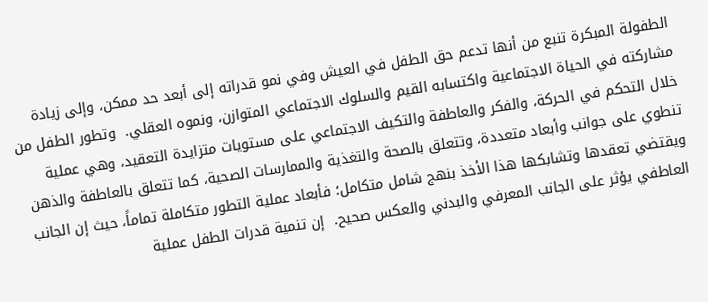الطفولة المبكرة تنبع من أنها تدعم حق الطفل في العيش وفي نمو قدراته إلى أبعد حد ممكن، وإلى زيادة مشاركته في الحياة الاجتماعية واكتسابه القيم والسلوك الاجتماعي المتوازن، ونموه العقلي.  وتطور الطفل من خلال التحكم في الحركة، والفكر والعاطفة والتكيف الاجتماعي على مستويات متزايدة التعقيد، وهي عملية تنطوي على جوانب وأبعاد متعددة، وتتعلق بالصحة والتغذية والممارسات الصحية، كما تتعلق بالعاطفة والذهن ويقتضي تعقدها وتشابكها هذا الأخذ بنهج شامل متكامل؛ فأبعاد عملية التطور متكاملة تماماً، حيث إن الجانب العاطفي يؤثر على الجانب المعرفي والبدني والعكس صحيح.  إن تنمية قدرات الطفل عملية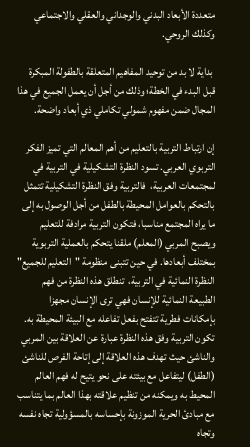متعددة الأبعاد البدني والوجداني والعقلي والاجتماعي وكذلك الروحي.

 بداية لا بد من توحيد المفاهيم المتعلقة بالطفولة المبكرة قبل البدء في الخطة؛ وذلك من أجل أن يعمل الجميع في هذا المجال ضمن مفهوم شمولي تكاملي ذي أبعاد واضحة.

إن ارتباط التربية بالتعليم من أهم المعالم التي تميز الفكر التربوي العربي. تسود النظرة التشكيلية في التربية في لمجتمعات العربية،  فالتربية وفق النظرة التشكيلية تتمثل بالتحكم بالعوامل المحيطة بالطفل من أجل الوصول به إلى ما يراه المجتمع مناسبا، فتكون التربية مرادفة للتعليم ويصبح المربي (المعلم) ملقنا يتحكم بالعملية التربوية بمختلف أبعادها. في حين تتبنى منظومة "التعليم للجميع"  النظرة النمائية في التربية،  تنطلق هذه النظرة من فهم الطبيعة النمائية للإنسان فهي ترى الإنسان مجهزا بإمكانات فطرية تتفتح بفعل تفاعله مع البيئة المحيطة به. تكون التربية وفق هذه النظرة عبارة عن العلاقة بين المربي والناشئ حيث تهدف هذه العلاقة إلى إتاحة الفرص للناشئ (الطفل) ليتفاعل مع بيئته على نحو يتيح له فهم العالم المحيط به ويمكنه من تنظيم علاقته بهذا العالم بما يتناسب مع مبادئ الحرية الموزونة بإحساسه بالمسؤولية تجاه نفسه وتجاه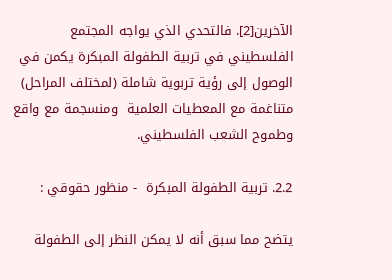الآخرين[2]. فالتحدي الذي يواجه المجتمع الفلسطيني في تربية الطفولة المبكرة يكمن في الوصول إلى رؤية تربوية شاملة (لمختلف المراحل) متناغمة مع المعطيات العلمية  ومنسجمة مع واقع وطموح الشعب الفلسطيني.

2.2. تربية الطفولة المبكرة  - منظور حقوقي :

يتضح مما سبق أنه لا يمكن النظر إلى الطفولة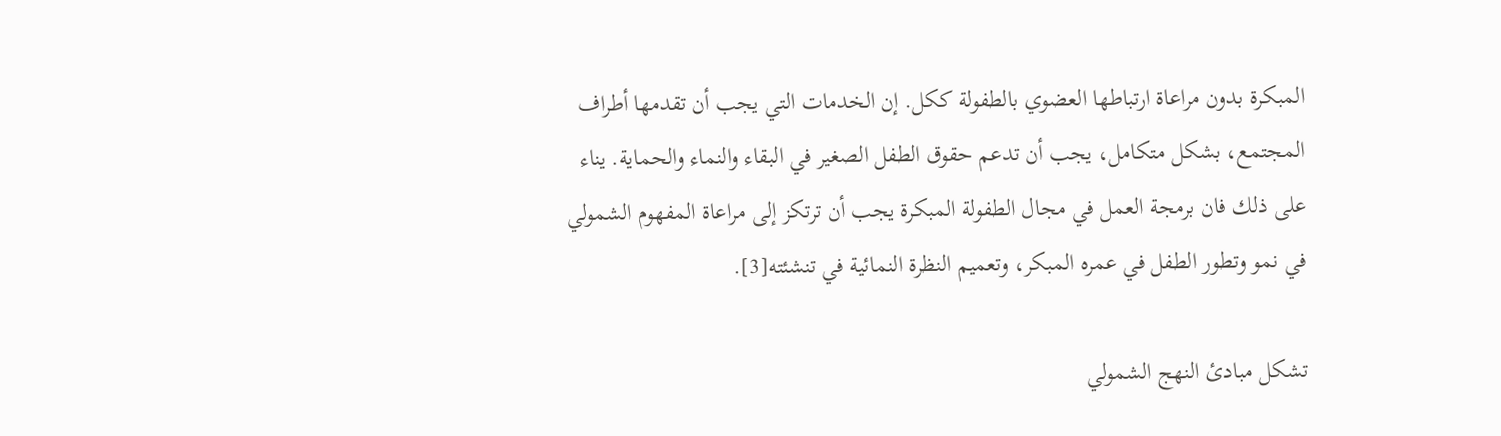المبكرة بدون مراعاة ارتباطها العضوي بالطفولة ككل. إن الخدمات التي يجب أن تقدمها أطراف المجتمع، بشكل متكامل، يجب أن تدعم حقوق الطفل الصغير في البقاء والنماء والحماية. يناء على ذلك فان برمجة العمل في مجال الطفولة المبكرة يجب أن ترتكز إلى مراعاة المفهوم الشمولي في نمو وتطور الطفل في عمره المبكر، وتعميم النظرة النمائية في تنشئته[3].

تشكل مبادئ النهج الشمولي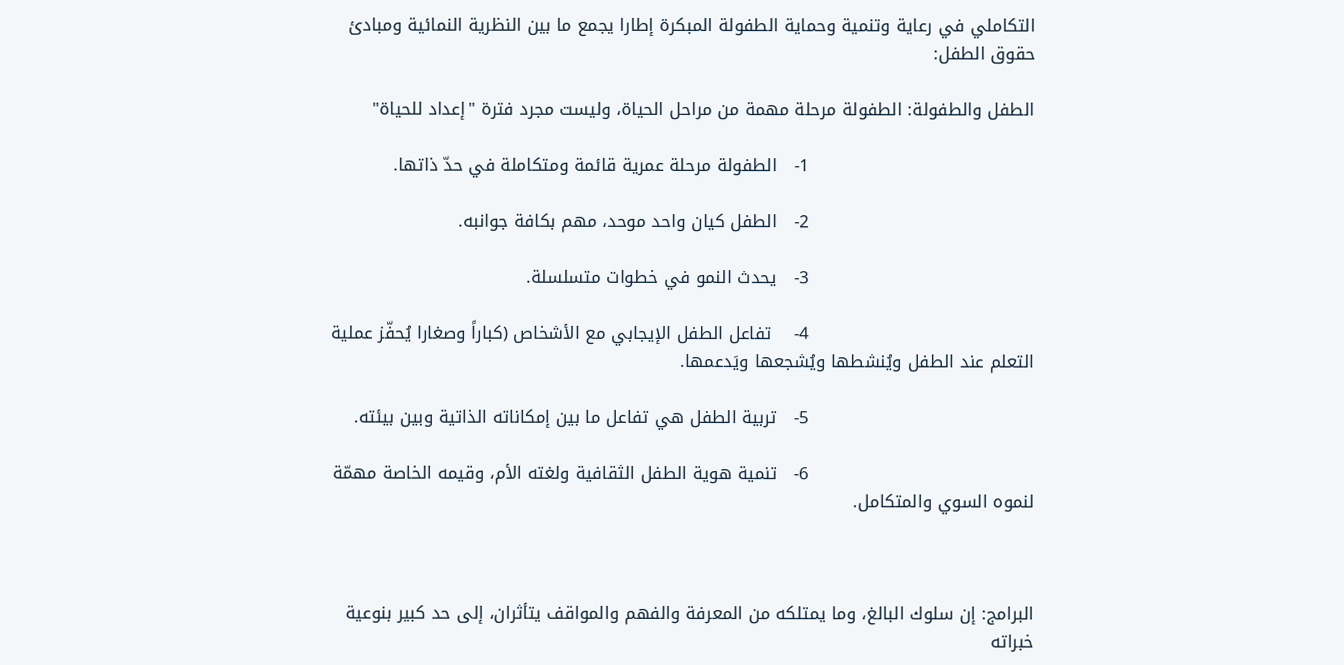التكاملي في رعاية وتنمية وحماية الطفولة المبكرة إطارا يجمع ما بين النظرية النمائية ومبادئ حقوق الطفل:

الطفل والطفولة: الطفولة مرحلة مهمة من مراحل الحياة، وليست مجرد فترة "إعداد للحياة"

                                       1-   الطفولة مرحلة عمرية قائمة ومتكاملة في حدّ ذاتها.

                                       2-   الطفل كيان واحد موحد، مهم بكافة جوانبه.

                                       3-   يحدث النمو في خطوات متسلسلة.

                                       4-    تفاعل الطفل الإيجابي مع الأشخاص (كباراً وصغارا يُحفّز عملية التعلم عند الطفل ويُنشطها ويُشجعها ويَدعمها.

                                       5-   تربية الطفل هي تفاعل ما بين إمكاناته الذاتية وبين بيئته.

                                       6-   تنمية هوية الطفل الثقافية ولغته الأم، وقيمه الخاصة مهمّة لنموه السوي والمتكامل.



البرامج: إن سلوك البالغ، وما يمتلكه من المعرفة والفهم والمواقف يتأثران، إلى حد كبير بنوعية خبراته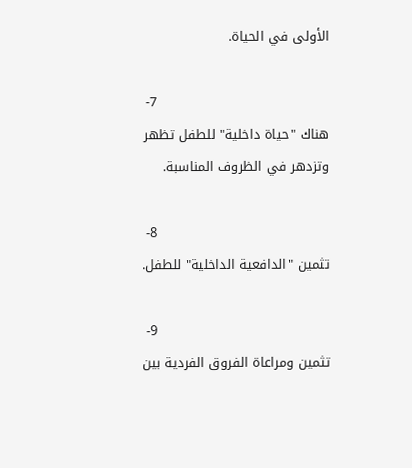الأولى في الحياة.

                                       7-          هناك "حياة داخلية" للطفل تظهر وتزدهر في الظروف المناسبة.

                                       8-          تثمين "الدافعية الداخلية" للطفل.

                                       9-          تثمين ومراعاة الفروق الفردية بين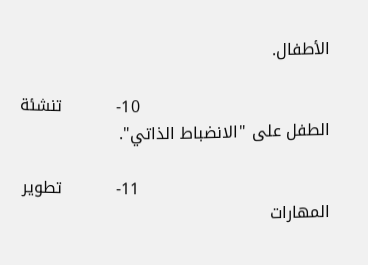الأطفال.

                                   10-          تنشئة الطفل على "الانضباط الذاتي".

                                   11-          تطوير المهارات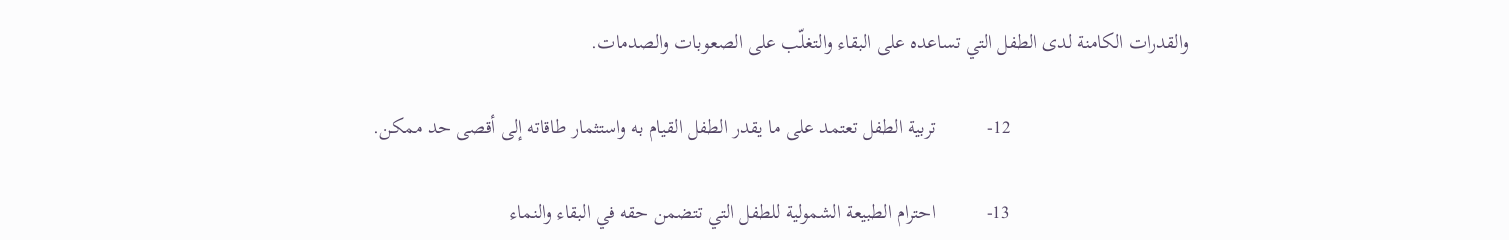والقدرات الكامنة لدى الطفل التي تساعده على البقاء والتغلّب على الصعوبات والصدمات.

                                   12-          تربية الطفل تعتمد على ما يقدر الطفل القيام به واستثمار طاقاته إلى أقصى حد ممكن.

                                   13-          احترام الطبيعة الشمولية للطفل التي تتضمن حقه في البقاء والنماء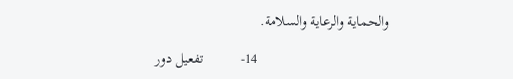والحماية والرعاية والسلامة.

                                   14-          تفعيل دور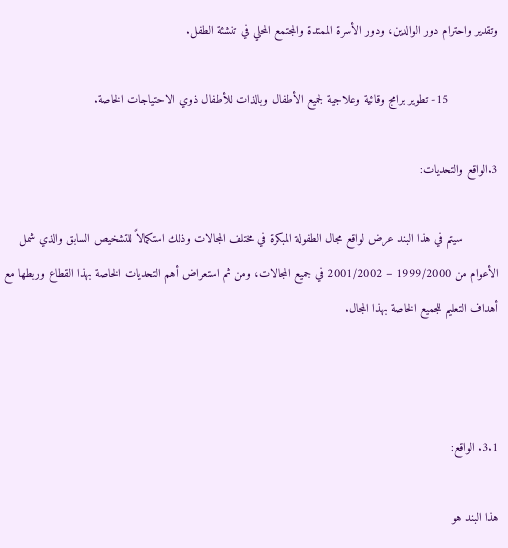وتقدير واحترام دور الوالدين، ودور الأسرة الممتدة والمجتمع المحلي في تنشئة الطفل.

              15- تطوير برامج وقائية وعلاجية لجميع الأطفال وبالذات للأطفال ذوي الاحتياجات الخاصة.

3.الواقع والتحديات:

          سيتم في هذا البند عرض لواقع مجال الطفولة المبكرة في مختلف المجالات وذلك استكمالاً للتشخيص السابق والذي شمل الأعوام من 1999/2000 – 2001/2002 في جميع المجالات، ومن ثم استعراض أهم التحديات الخاصة بهذا القطاع وربطها مع أهداف التعليم للجميع الخاصة بهذا المجال.



3.1. الواقع:

هذا البند هو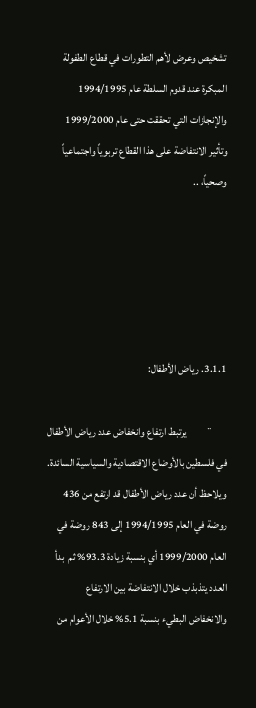تشخيص وعرض لأهم التطورات في قطاع الطفولة المبكرة عند قدوم السلطة عام 1994/1995 والإنجازات التي تحققت حتى عام 1999/2000 وتأثير الانتفاضة على هذا القطاع تربوياً واجتماعياً وصحياً، ..





3.1.1. رياض الأطفال:

       ¨         يرتبط ارتفاع وانخفاض عدد رياض الأطفال في فلسطين بالأوضاع الاقتصادية والسياسية السائدة. ويلاحظ أن عدد رياض الأطفال قد ارتفع من 436 روضة في العام 1994/1995 إلى 843 روضة في العام 1999/2000 أي بنسبة زيادة 93.3% ثم  بدأ العدد يتذبذب خلال الانتفاضة بين الارتفاع والانخفاض البطيء بنسبة 5.1% خلال الأعوام من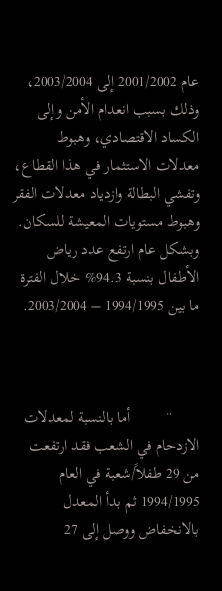عام 2001/2002 إلى 2003/2004، وذلك بسبب انعدام الأمن وإلى الكساد الاقتصادي، وهبوط معدلات الاستثمار في هذا القطاع، وتفشي البطالة وازدياد معدلات الفقر وهبوط مستويات المعيشة للسكان.  وبشكل عام ارتفع عدد رياض الأطفال بنسبة 94.3% خلال الفترة ما بين 1994/1995 – 2003/2004.



       ¨         أما بالنسبة لمعدلات الازدحام في الشعب فقد ارتفعت من 29 طفلاً/شعبة في العام 1994/1995 ثم بدأ المعدل بالانخفاض ووصل إلى 27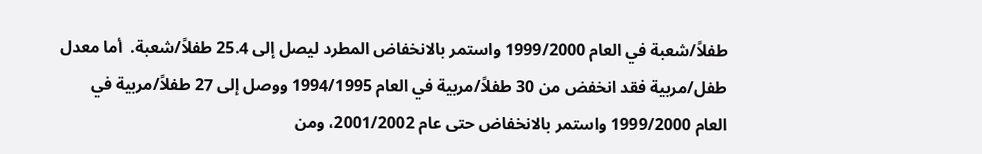طفلاً/شعبة في العام 1999/2000 واستمر بالانخفاض المطرد ليصل إلى 25.4 طفلاً/شعبة.  أما معدل طفل/مربية فقد انخفض من 30 طفلاً/مربية في العام 1994/1995 ووصل إلى 27 طفلاً/مربية في العام 1999/2000 واستمر بالانخفاض حتى عام 2001/2002، ومن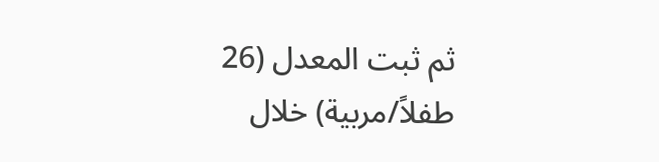ثم ثبت المعدل (26 طفلاً/مربية) خلال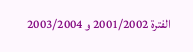الفترة 2001/2002 و 2003/2004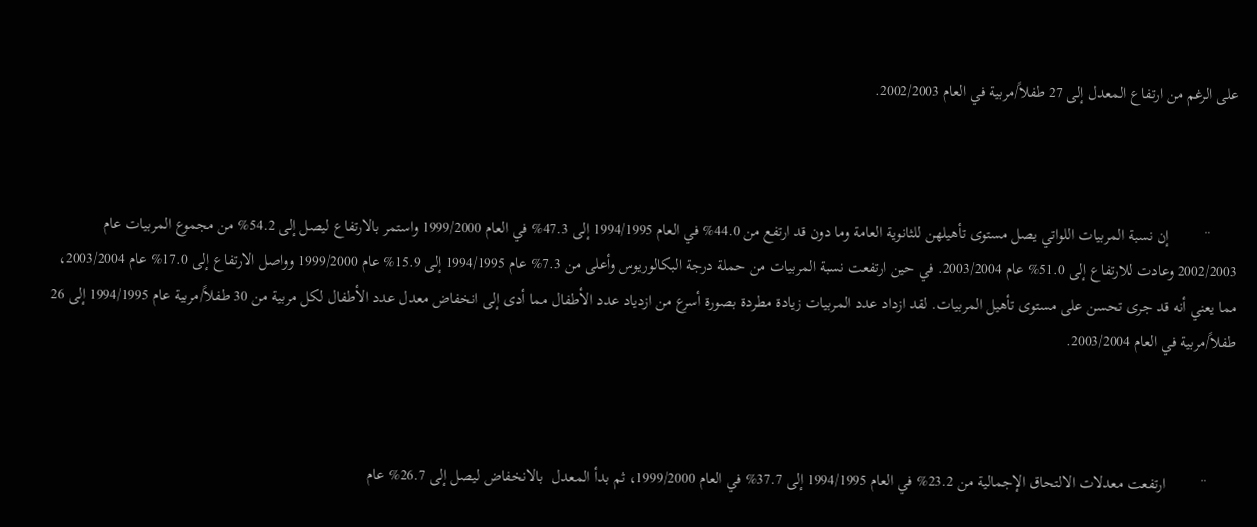على الرغم من ارتفاع المعدل إلى 27 طفلاً/مربية في العام 2002/2003.



       ¨         إن نسبة المربيات اللواتي يصل مستوى تأهيلهن للثانوية العامة وما دون قد ارتفع من 44.0% في العام 1994/1995 إلى 47.3% في العام 1999/2000 واستمر بالارتفاع ليصل إلى 54.2% من مجموع المربيات عام 2002/2003 وعادت للارتفاع إلى 51.0% عام 2003/2004. في حين ارتفعت نسبة المربيات من حملة درجة البكالوريوس وأعلى من 7.3% عام 1994/1995 إلى 15.9% عام 1999/2000 وواصل الارتفاع إلى 17.0% عام 2003/2004،  مما يعني أنه قد جرى تحسن على مستوى تأهيل المربيات. لقد ازداد عدد المربيات زيادة مطردة بصورة أسرع من ازدياد عدد الأطفال مما أدى إلى انخفاض معدل عدد الأطفال لكل مربية من 30 طفلاً/مربية عام 1994/1995 إلى 26 طفلاً/مربية في العام 2003/2004.



       ¨         ارتفعت معدلات الالتحاق الإجمالية من 23.2% في العام 1994/1995 إلى 37.7% في العام 1999/2000، ثم بدأ المعدل  بالانخفاض ليصل إلى 26.7% عام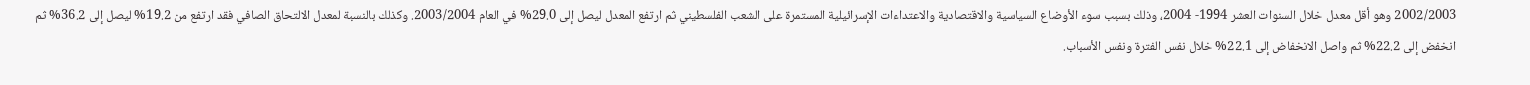2002/2003 وهو أقل معدل خلال السنوات العشر 1994- 2004، وذلك بسبب سوء الأوضاع السياسية والاقتصادية والاعتداءات الإسرائيلية المستمرة على الشعب الفلسطيني ثم ارتفع المعدل ليصل إلى 29.0% في العام 2003/2004. وكذلك بالنسبة لمعدل الالتحاق الصافي فقد ارتفع من 19.2% ليصل إلى 36.2% ثم انخفض إلى 22.2% ثم واصل الانخفاض إلى 22.1% خلال نفس الفترة ونفس الأسباب.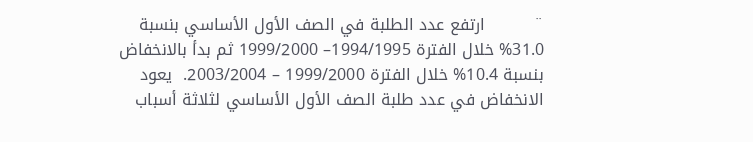¨         ارتفع عدد الطلبة في الصف الأول الأساسي بنسبة 31.0% خلال الفترة 1994/1995– 1999/2000 ثم بدأ بالانخفاض بنسبة 10.4% خلال الفترة 1999/2000 – 2003/2004.  يعود الانخفاض في عدد طلبة الصف الأول الأساسي لثلاثة أسباب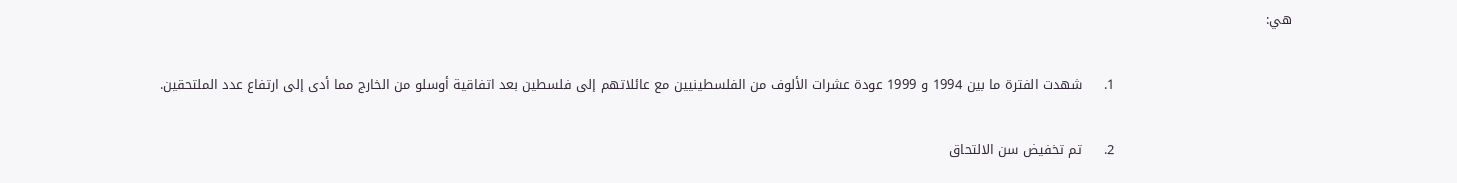هي:

                                        1.     شهدت الفترة ما بين 1994 و 1999 عودة عشرات الألوف من الفلسطينيين مع عائلاتهم إلى فلسطين بعد اتفاقية أوسلو من الخارج مما أدى إلى ارتفاع عدد الملتحقين.

                                        2.     تم تخفيض سن الالتحاق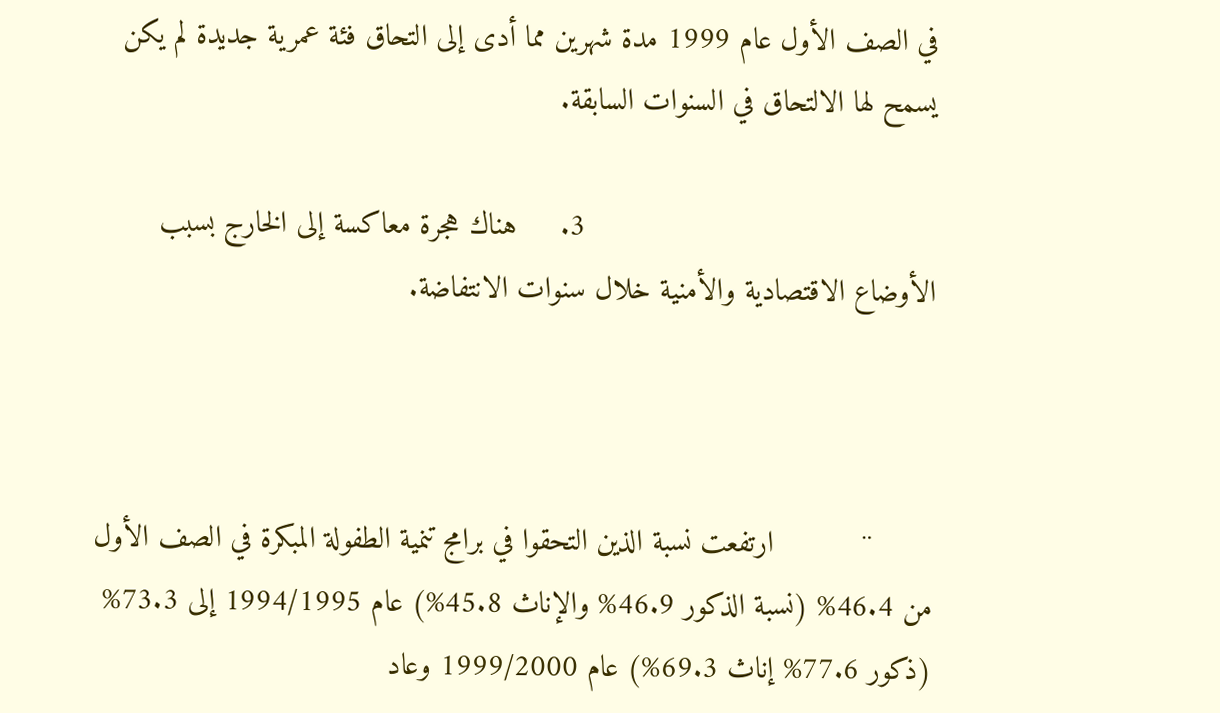في الصف الأول عام 1999 مدة شهرين مما أدى إلى التحاق فئة عمرية جديدة لم يكن يسمح لها الالتحاق في السنوات السابقة.

                                        3.     هناك هجرة معاكسة إلى الخارج بسبب الأوضاع الاقتصادية والأمنية خلال سنوات الانتفاضة.



       ¨          ارتفعت نسبة الذين التحقوا في برامج تنمية الطفولة المبكرة في الصف الأول من 46.4% (نسبة الذكور 46.9% والإناث 45.8%) عام 1994/1995 إلى 73.3% (ذكور 77.6% إناث 69.3%) عام 1999/2000 وعاد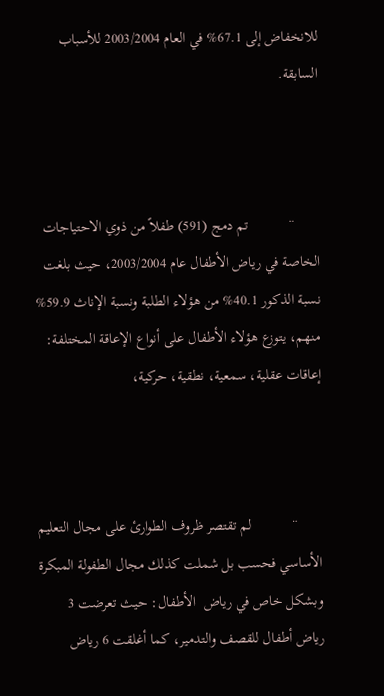للانخفاض إلى 67.1% في العام 2003/2004 للأسباب السابقة.



       ¨           تم دمج (591) طفلاً من ذوي الاحتياجات الخاصة في رياض الأطفال عام 2003/2004، حيث بلغت نسبة الذكور 40.1% من هؤلاء الطلبة ونسبة الإناث 59.9% منهم، يتوزع هؤلاء الأطفال على أنواع الإعاقة المختلفة: إعاقات عقلية، سمعية، نطقية، حركية،



       ¨           لم تقتصر ظروف الطوارئ على مجال التعليم الأساسي فحسب بل شملت كذلك مجال الطفولة المبكرة وبشكل خاص في رياض  الأطفال: حيث تعرضت 3 رياض أطفال للقصف والتدمير، كما أغلقت 6 رياض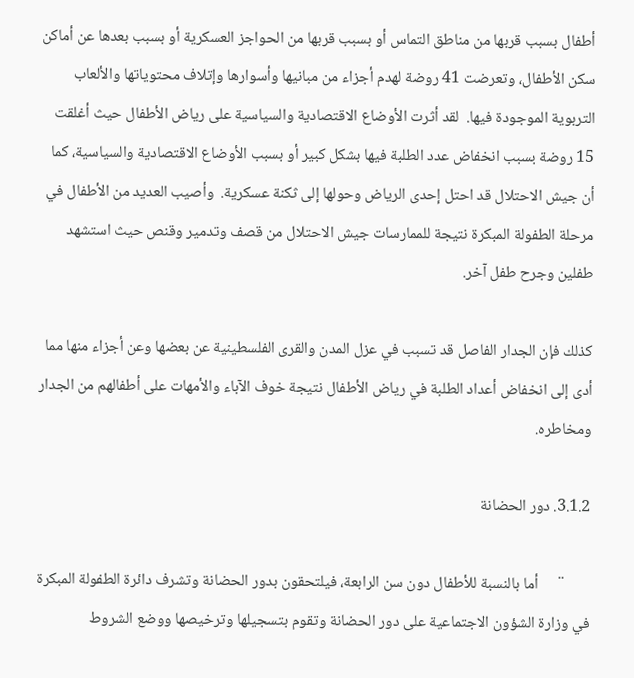أطفال بسبب قربها من مناطق التماس أو بسبب قربها من الحواجز العسكرية أو بسبب بعدها عن أماكن سكن الأطفال، وتعرضت 41 روضة لهدم أجزاء من مبانيها وأسوارها وإتلاف محتوياتها والألعاب التربوية الموجودة فيها.  لقد أثرت الأوضاع الاقتصادية والسياسية على رياض الأطفال حيث أغلقت 15 روضة بسبب انخفاض عدد الطلبة فيها بشكل كبير أو بسبب الأوضاع الاقتصادية والسياسية، كما أن جيش الاحتلال قد احتل إحدى الرياض وحولها إلى ثكنة عسكرية.  وأصيب العديد من الأطفال في مرحلة الطفولة المبكرة نتيجة للممارسات جيش الاحتلال من قصف وتدمير وقنص حيث استشهد طفلين وجرح طفل آخر.

كذلك فإن الجدار الفاصل قد تسبب في عزل المدن والقرى الفلسطينية عن بعضها وعن أجزاء منها مما أدى إلى انخفاض أعداد الطلبة في رياض الأطفال نتيجة خوف الآباء والأمهات على أطفالهم من الجدار ومخاطره.

3.1.2. دور الحضانة

       ¨     أما بالنسبة للأطفال دون سن الرابعة، فيلتحقون بدور الحضانة وتشرف دائرة الطفولة المبكرة في وزارة الشؤون الاجتماعية على دور الحضانة وتقوم بتسجيلها وترخيصها ووضع الشروط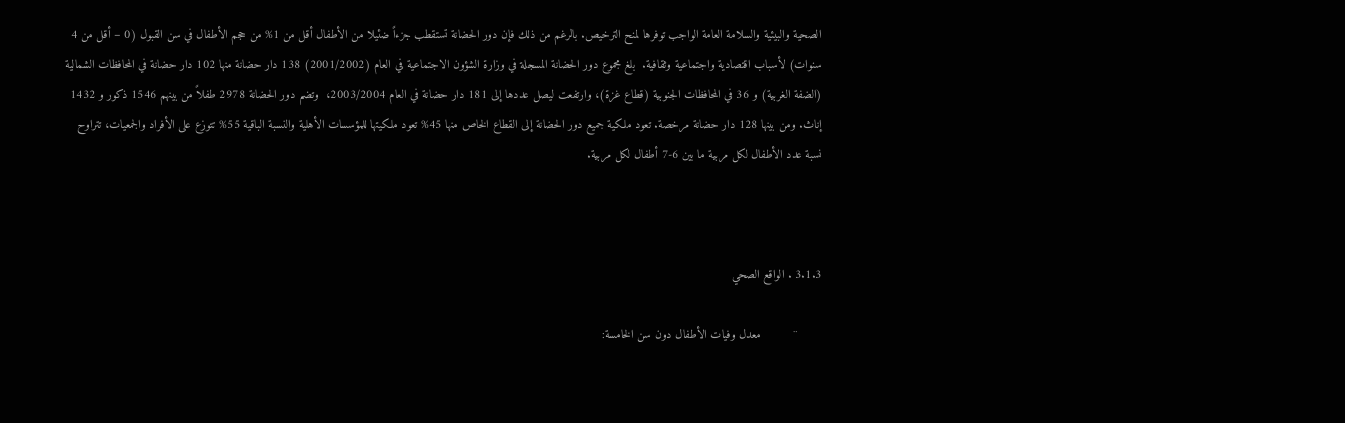الصحية والبيئية والسلامة العامة الواجب توفرها لمنح الترخيص. بالرغم من ذلك فإن دور الحضانة تستقطب جزءاً ضئيلا من الأطفال أقل من 1% من حجم الأطفال في سن القبول (0 – أقل من 4 سنوات) لأسباب اقتصادية واجتماعية وثقافية.  بلغ مجموع دور الحضانة المسجلة في وزارة الشؤون الاجتماعية في العام (2001/2002) 138 دار حضانة منها 102 دار حضانة في المحافظات الشمالية (الضفة الغربية) و 36 في المحافظات الجنوبية (قطاع غزة)، وارتفعت ليصل عددها إلى 181 دار حضانة في العام 2003/2004،  وتضم دور الحضانة 2978 طفلاً من بينهم 1546 ذكور و 1432 إناث. ومن بينها 128 دار حضانة مرخصة. تعود ملكية جميع دور الحضانة إلى القطاع الخاص منها 45% تعود ملكيتها للمؤسسات الأهلية والنسبة الباقية 55% تتوزع على الأفراد والجمعيات، تتراوح نسبة عدد الأطفال لكل مربية ما بين 6-7 أطفال لكل مربية.



3.1.3 . الواقع الصحي

       ¨         معدل وفيات الأطفال دون سن الخامسة: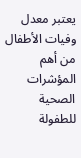يعتبر معدل وفيات الأطفال من أهم المؤشرات الصحية للطفولة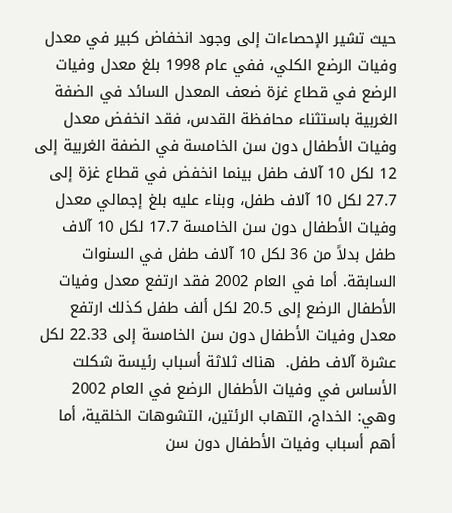حيث تشير الإحصاءات إلى وجود انخفاض كبير في معدل وفيات الرضع الكلي، ففي عام 1998 بلغ معدل وفيات الرضع في قطاع غزة ضعف المعدل السائد في الضفة الغربية باستثناء محافظة القدس، فقد انخفض معدل وفيات الأطفال دون سن الخامسة في الضفة الغربية إلى 12 لكل 10 آلاف طفل بينما انخفض في قطاع غزة إلى 27.7 لكل 10 آلاف طفل، وبناء عليه بلغ إجمالي معدل وفيات الأطفال دون سن الخامسة 17.7 لكل 10 آلاف طفل بدلاً من 36 لكل 10 آلاف طفل في السنوات السابقة. أما في العام 2002 فقد ارتفع معدل وفيات الأطفال الرضع إلى 20.5 لكل ألف طفل كذلك ارتفع معدل وفيات الأطفال دون سن الخامسة إلى 22.33 لكل عشرة آلاف طفل.  هناك ثلاثة أسباب رئيسة شكلت الأساس في وفيات الأطفال الرضع في العام 2002 وهي: الخداج، التهاب الرئتين، التشوهات الخلقية، أما أهم أسباب وفيات الأطفال دون سن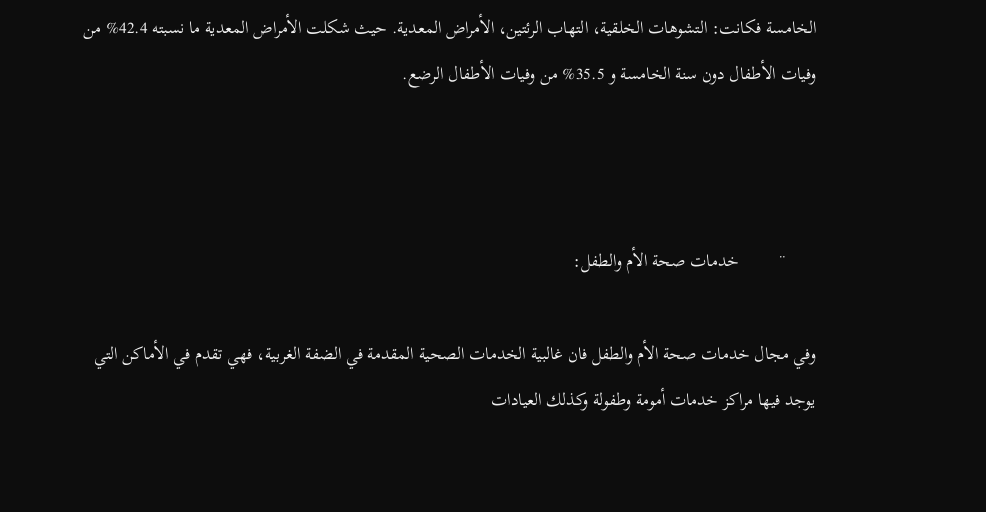الخامسة فكانت: التشوهات الخلقية، التهاب الرئتين، الأمراض المعدية. حيث شكلت الأمراض المعدية ما نسبته 42.4% من وفيات الأطفال دون سنة الخامسة و 35.5% من وفيات الأطفال الرضع.



       ¨         خدمات صحة الأم والطفل:

وفي مجال خدمات صحة الأم والطفل فان غالبية الخدمات الصحية المقدمة في الضفة الغربية، فهي تقدم في الأماكن التي يوجد فيها مراكز خدمات أمومة وطفولة وكذلك العيادات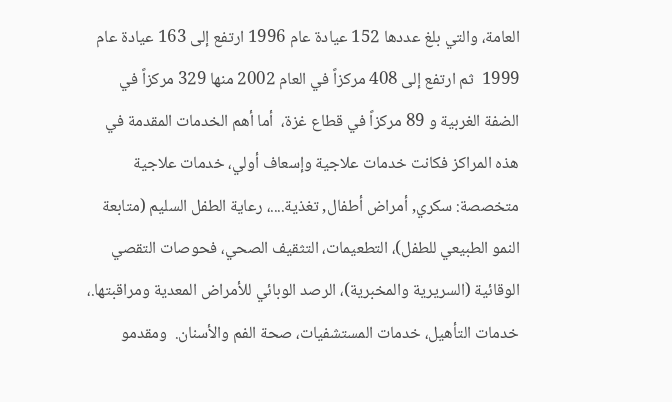العامة، والتي بلغ عددها 152 عيادة عام 1996 ارتفع إلى 163 عيادة عام 1999  ثم ارتفع إلى 408 مركزاً في العام 2002 منها 329 مركزاً في الضفة الغربية و 89 مركزاً في قطاع غزة،  أما أهم الخدمات المقدمة في هذه المراكز فكانت خدمات علاجية وإسعاف أولي، خدمات علاجية متخصصة: سكري, أمراض أطفال, تغذية....، رعاية الطفل السليم (متابعة النمو الطبيعي للطفل)، التطعيمات، التثقيف الصحي، فحوصات التقصي الوقائية (السريرية والمخبرية)، الرصد الوبائي للأمراض المعدية ومراقبتها.، خدمات التأهيل، خدمات المستشفيات، صحة الفم والأسنان.  ومقدمو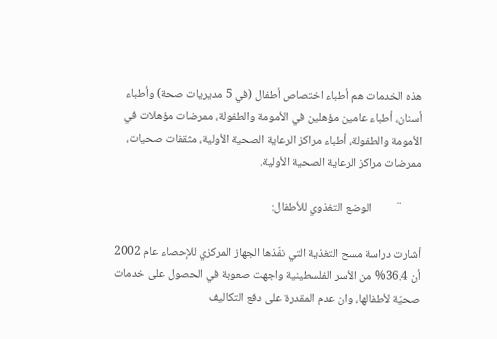هذه الخدمات هم أطباء اختصاص أطفال (في 5 مديريات صحة) وأطباء أسنان، أطباء عامين مؤهلين في الأمومة والطفولة، ممرضات مؤهلات في الأمومة والطفولة، أطباء مراكز الرعاية الصحية الأولية، مثقفات صحيات، ممرضات مراكز الرعاية الصحية الأولية.

       ¨         الوضع التغذوي للأطفال:

أشارت دراسة مسح التغذية التي نفّذها الجهاز المركزي للإحصاء عام 2002 أن 36.4% من الأسر الفلسطينية واجهت صعوبة في الحصول على خدمات صحيّة لأطفالها، وان عدم المقدرة على دفع التكاليف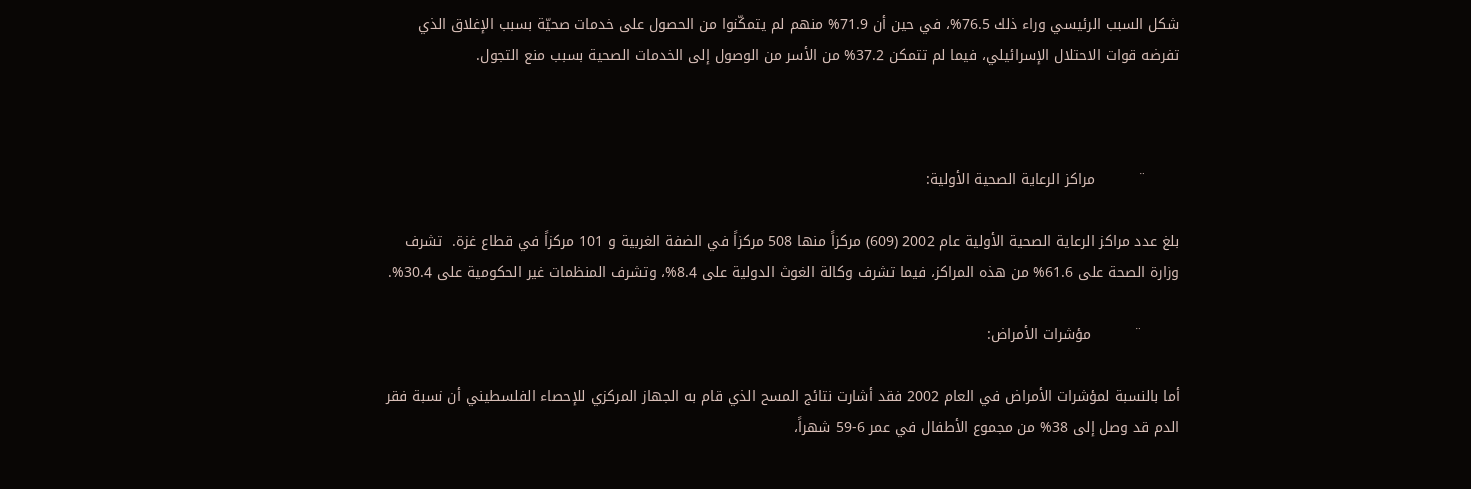شكل السبب الرئيسي وراء ذلك 76.5%، في حين أن 71.9% منهم لم يتمكّنوا من الحصول على خدمات صحيّة بسبب الإغلاق الذي تفرضه قوات الاحتلال الإسرائيلي، فيما لم تتمكن 37.2% من الأسر من الوصول إلى الخدمات الصحية بسبب منع التجول.



       ¨         مراكز الرعاية الصحية الأولية:

بلغ عدد مراكز الرعاية الصحية الأولية عام 2002 (609) مركزاً منها 508 مركزاً في الضفة الغربية و 101 مركزاً في قطاع غزة.  تشرف وزارة الصحة على 61.6% من هذه المراكز، فيما تشرف وكالة الغوث الدولية على 8.4%، وتشرف المنظمات غير الحكومية على 30.4%.

        ¨         مؤشرات الأمراض:

أما بالنسبة لمؤشرات الأمراض في العام 2002 فقد أشارت نتائج المسح الذي قام به الجهاز المركزي للإحصاء الفلسطيني أن نسبة فقر الدم قد وصل إلى 38% من مجموع الأطفال في عمر 6-59 شهراً،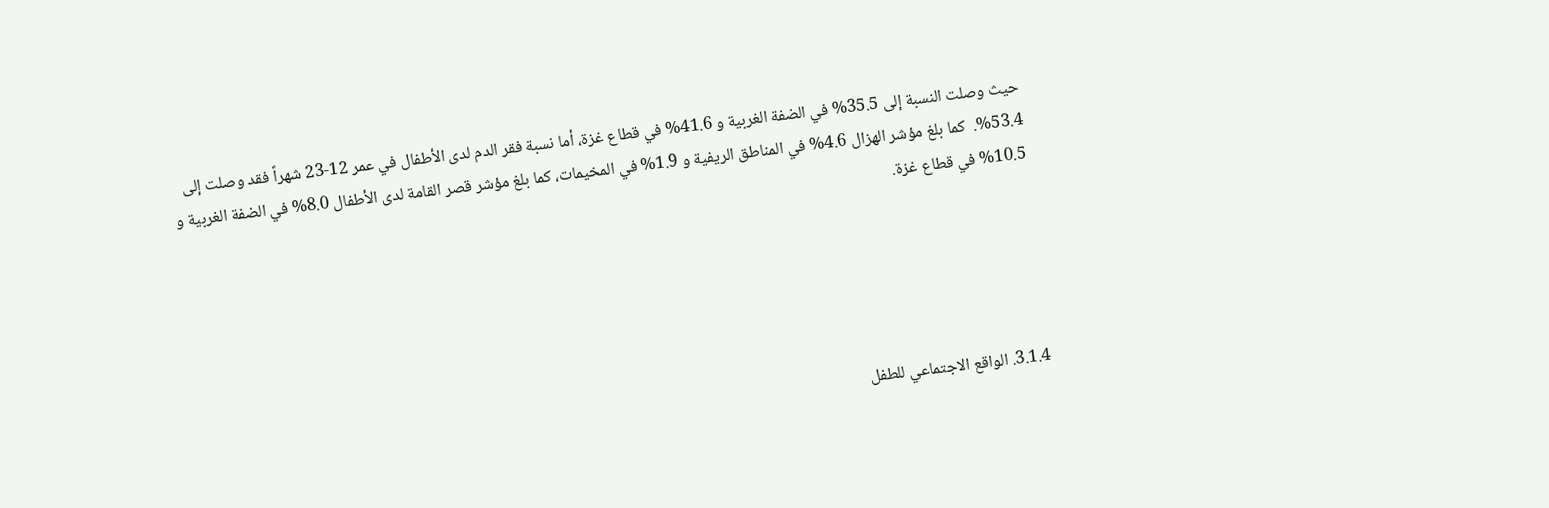حيث وصلت النسبة إلى 35.5% في الضفة الغربية و 41.6% في قطاع غزة، أما نسبة فقر الدم لدى الأطفال في عمر 12-23 شهراً فقد وصلت إلى 53.4%.  كما بلغ مؤشر الهزال 4.6% في المناطق الريفية و 1.9% في المخيمات، كما بلغ مؤشر قصر القامة لدى الأطفال 8.0% في الضفة الغربية و 10.5% في قطاع غزة.





3.1.4. الواقع الاجتماعي للطفل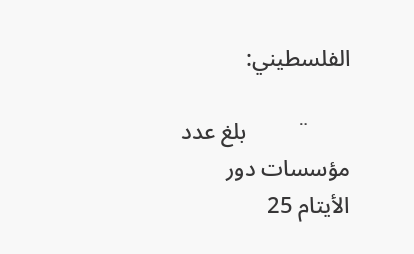الفلسطيني:

       ¨         بلغ عدد مؤسسات دور الأيتام 25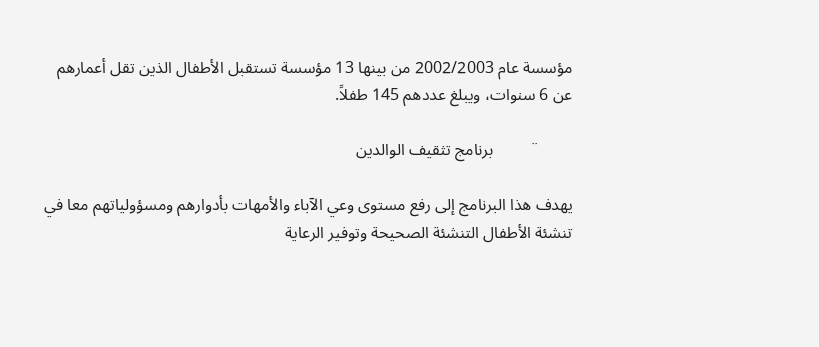مؤسسة عام 2002/2003 من بينها 13 مؤسسة تستقبل الأطفال الذين تقل أعمارهم عن 6 سنوات، ويبلغ عددهم 145 طفلاً.

        ¨         برنامج تثقيف الوالدين

يهدف هذا البرنامج إلى رفع مستوى وعي الآباء والأمهات بأدوارهم ومسؤولياتهم معا في تنشئة الأطفال التنشئة الصحيحة وتوفير الرعاية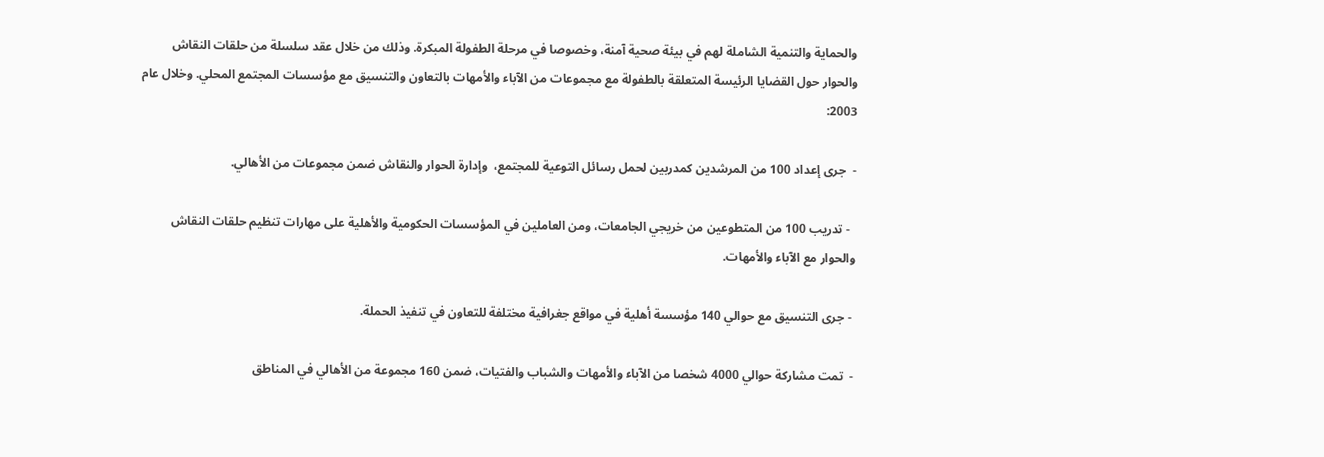والحماية والتنمية الشاملة لهم في بيئة صحية آمنة، وخصوصا في مرحلة الطفولة المبكرة. وذلك من خلال عقد سلسلة من حلقات النقاش والحوار حول القضايا الرئيسة المتعلقة بالطفولة مع مجموعات من الآباء والأمهات بالتعاون والتنسيق مع مؤسسات المجتمع المحلي. وخلال عام 2003:

-  جرى إعداد 100 من المرشدين كمدربين لحمل رسائل التوعية للمجتمع،  وإدارة الحوار والنقاش ضمن مجموعات من الأهالي.

  - تدريب 100 من المتطوعين من خريجي الجامعات، ومن العاملين في المؤسسات الحكومية والأهلية على مهارات تنظيم حلقات النقاش والحوار مع الآباء والأمهات.

 - جرى التنسيق مع حوالي 140 مؤسسة أهلية في مواقع جغرافية مختلفة للتعاون في تنفيذ الحملة.

-  تمت مشاركة حوالي 4000 شخصا من الآباء والأمهات والشباب والفتيات، ضمن 160 مجموعة من الأهالي في المناطق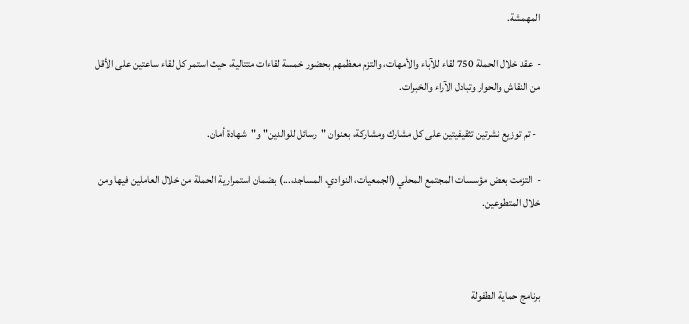المهمشة.

-  عقد خلال الحملة 750 لقاء للآباء والأمهات، والتزم معظمهم بحضور خمسة لقاءات متتالية، حيث استمر كل لقاء ساعتين على الأقل من النقاش والحوار وتبادل الآراء والخبرات.

  - تم توزيع نشرتين تثقيفيتين على كل مشارك ومشاركة، بعنوان "رسائل للوالدين" و"شهادة أمان.

-  التزمت بعض مؤسسات المجتمع المحلي (الجمعيات، النوادي، المساجد،...) بضمان استمرارية الحملة من خلال العاملين فيها ومن خلال المتطوعين.



برنامج حماية الطفولة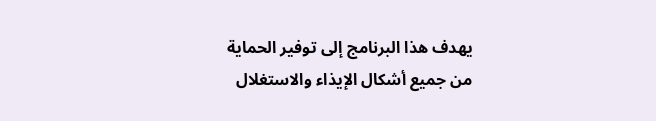يهدف هذا البرنامج إلى توفير الحماية من جميع أشكال الإيذاء والاستغلال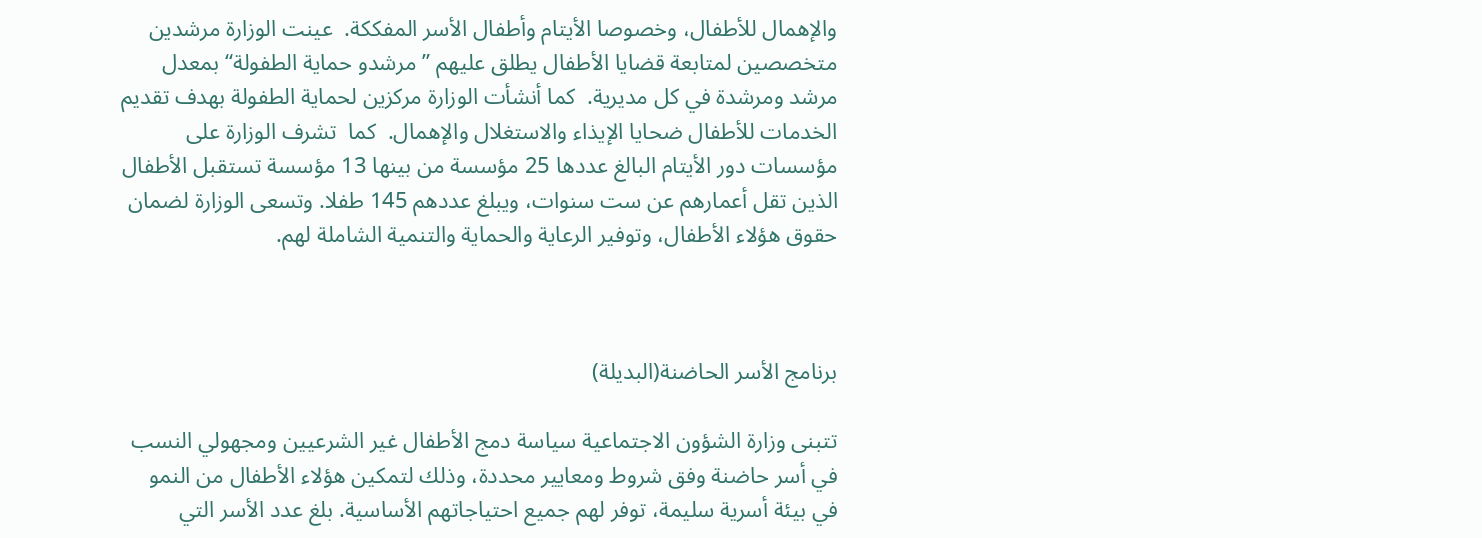والإهمال للأطفال، وخصوصا الأيتام وأطفال الأسر المفككة.  عينت الوزارة مرشدين متخصصين لمتابعة قضايا الأطفال يطلق عليهم ”مرشدو حماية الطفولة“ بمعدل مرشد ومرشدة في كل مديرية.  كما أنشأت الوزارة مركزين لحماية الطفولة بهدف تقديم الخدمات للأطفال ضحايا الإيذاء والاستغلال والإهمال.  كما  تشرف الوزارة على مؤسسات دور الأيتام البالغ عددها 25 مؤسسة من بينها 13 مؤسسة تستقبل الأطفال الذين تقل أعمارهم عن ست سنوات، ويبلغ عددهم 145 طفلا. وتسعى الوزارة لضمان حقوق هؤلاء الأطفال، وتوفير الرعاية والحماية والتنمية الشاملة لهم.



برنامج الأسر الحاضنة(البديلة)

تتبنى وزارة الشؤون الاجتماعية سياسة دمج الأطفال غير الشرعيين ومجهولي النسب في أسر حاضنة وفق شروط ومعايير محددة، وذلك لتمكين هؤلاء الأطفال من النمو في بيئة أسرية سليمة، توفر لهم جميع احتياجاتهم الأساسية. بلغ عدد الأسر التي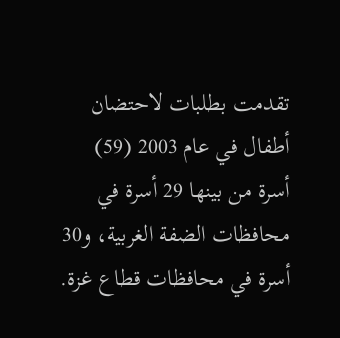تقدمت بطلبات لاحتضان أطفال في عام 2003 (59) أسرة من بينها 29 أسرة في محافظات الضفة الغربية، و30 أسرة في محافظات قطاع غزة.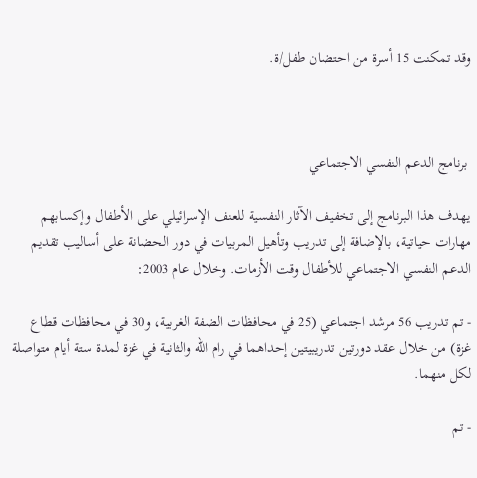وقد تمكنت 15 أسرة من احتضان طفل/ة.



 برنامج الدعم النفسي الاجتماعي

يهدف هذا البرنامج إلى تخفيف الآثار النفسية للعنف الإسرائيلي على الأطفال وإكسابهم مهارات حياتية، بالإضافة إلى تدريب وتأهيل المربيات في دور الحضانة على أساليب تقديم الدعم النفسي الاجتماعي للأطفال وقت الأزمات. وخلال عام 2003:

- تم تدريب 56 مرشد اجتماعي (25 في محافظات الضفة الغربية، و30 في محافظات قطاع غزة) من خلال عقد دورتين تدريبيتين إحداهما في رام الله والثانية في غزة لمدة ستة أيام متواصلة لكل منهما.

- تم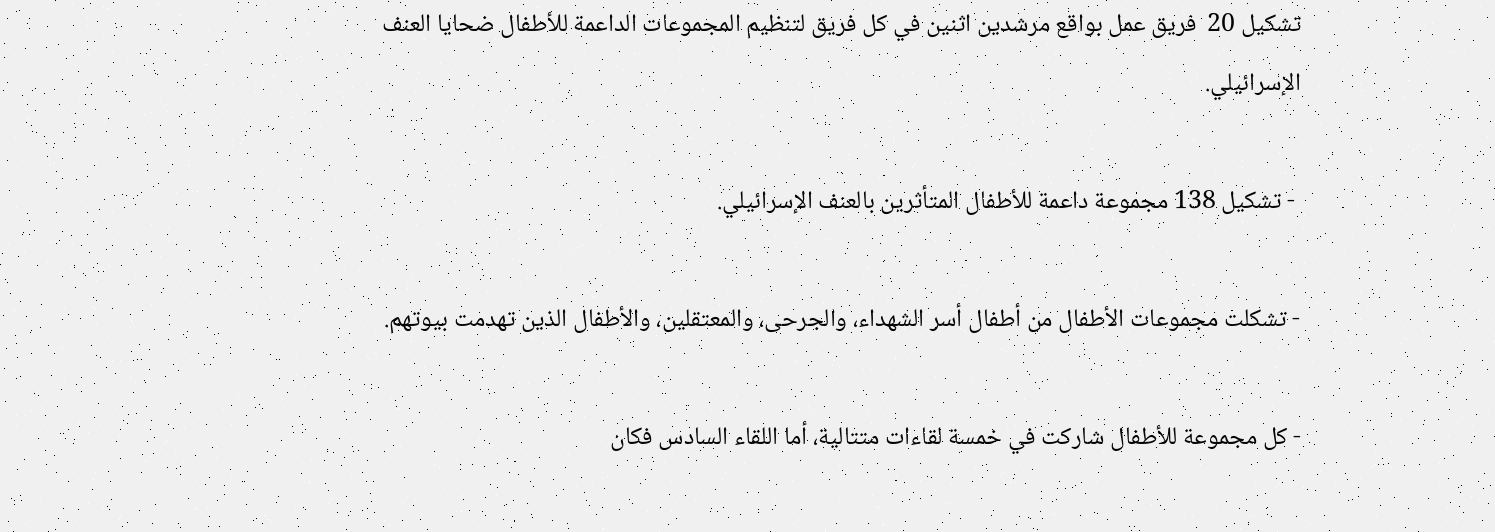تشكيل 20  فريق عمل بواقع مرشدين اثنين في كل فريق لتنظيم المجموعات الداعمة للأطفال ضحايا العنف الإسرائيلي.

 - تشكيل 138 مجموعة داعمة للأطفال المتأثرين بالعنف الإسرائيلي.

- تشكلت مجموعات الأطفال من أطفال أسر الشهداء، والجرحى، والمعتقلين، والأطفال الذين تهدمت بيوتهم.

- كل مجموعة للأطفال شاركت في خمسة لقاءات متتالية، أما اللقاء السادس فكان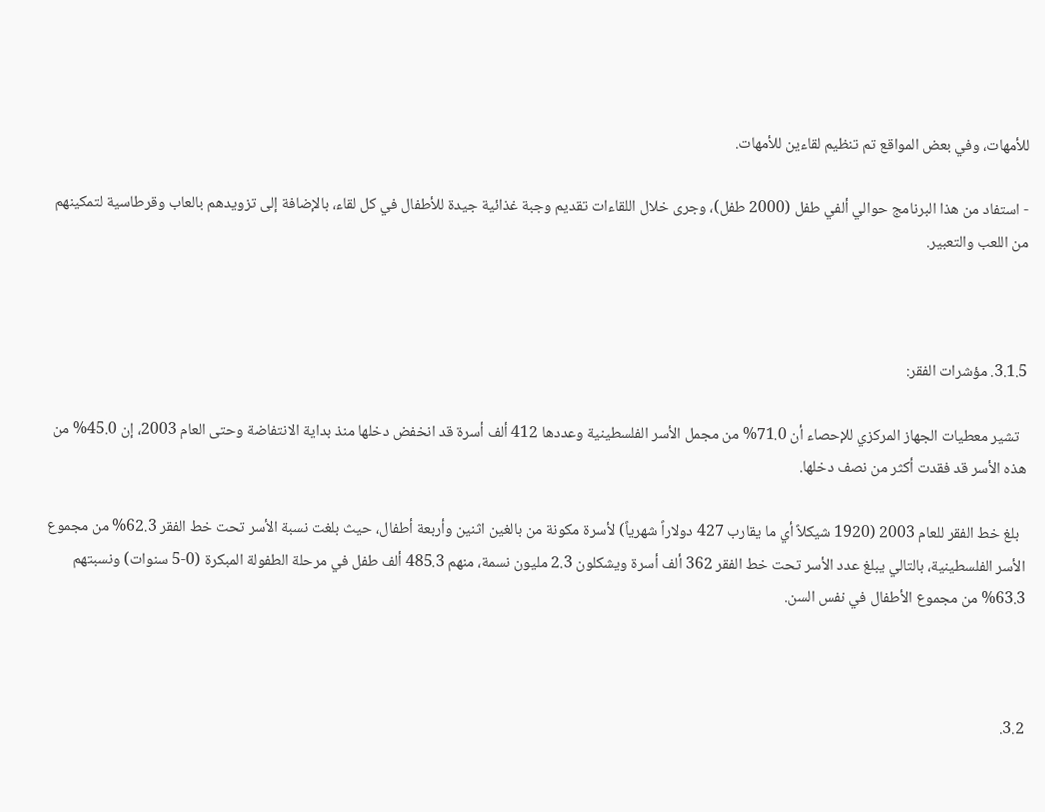للأمهات، وفي بعض المواقع تم تنظيم لقاءين للأمهات.

- استفاد من هذا البرنامج حوالي ألفي طفل (2000 طفل)، وجرى خلال اللقاءات تقديم وجبة غذائية جيدة للأطفال في كل لقاء، بالإضافة إلى تزويدهم بالعاب وقرطاسية لتمكينهم من اللعب والتعبير.



3.1.5. مؤشرات الفقر:

  تشير معطيات الجهاز المركزي للإحصاء أن 71.0% من مجمل الأسر الفلسطينية وعددها 412 ألف أسرة قد انخفض دخلها منذ بداية الانتفاضة وحتى العام 2003، إن 45.0% من هذه الأسر قد فقدت أكثر من نصف دخلها.

  بلغ خط الفقر للعام 2003 (1920 شيكلاً أي ما يقارب 427 دولاراً شهرياً) لأسرة مكونة من بالغين اثنين وأربعة أطفال، حيث بلغت نسبة الأسر تحت خط الفقر 62.3% من مجموع الأسر الفلسطينية، بالتالي يبلغ عدد الأسر تحت خط الفقر 362 ألف أسرة ويشكلون 2.3 مليون نسمة، منهم 485.3 ألف طفل في مرحلة الطفولة المبكرة (0-5 سنوات) ونسبتهم 63.3% من مجموع الأطفال في نفس السن.



3.2.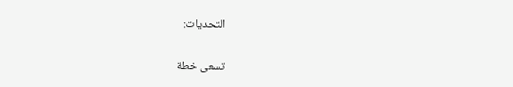التحديات:

تسعى خطة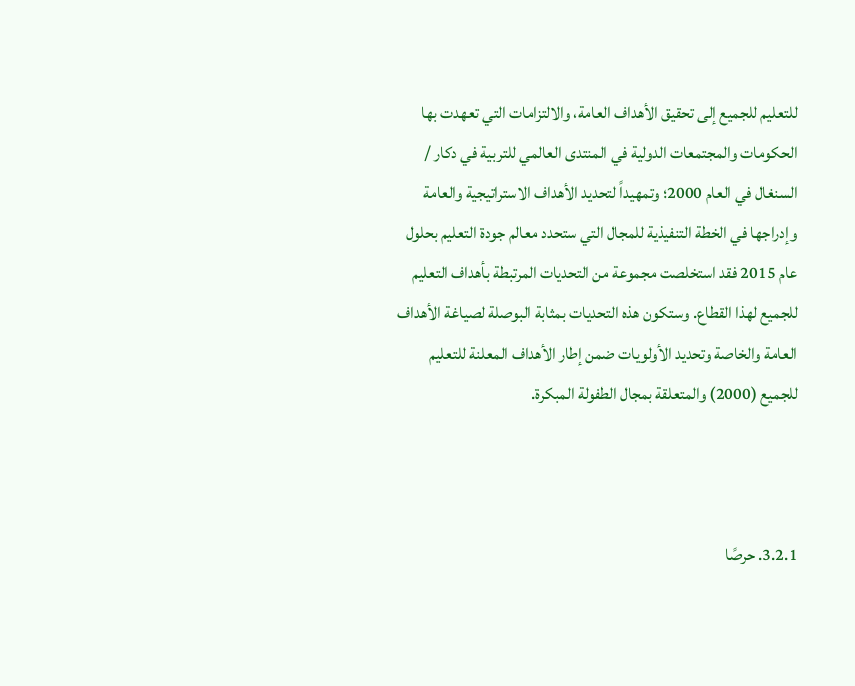للتعليم للجميع إلى تحقيق الأهداف العامة، والالتزامات التي تعهدت بها الحكومات والمجتمعات الدولية في المنتدى العالمي للتربية في دكار / السنغال في العام 2000؛ وتمهيداً لتحديد الأهداف الاستراتيجية والعامة وإدراجها في الخطة التنفيذية للمجال التي ستحدد معالم جودة التعليم بحلول عام 2015 فقد استخلصت مجموعة من التحديات المرتبطة بأهداف التعليم للجميع لهذا القطاع. وستكون هذه التحديات بمثابة البوصلة لصياغة الأهداف العامة والخاصة وتحديد الأولويات ضمن إطار الأهداف المعلنة للتعليم للجميع (2000) والمتعلقة بمجال الطفولة المبكرة.



3.2.1. حرصًا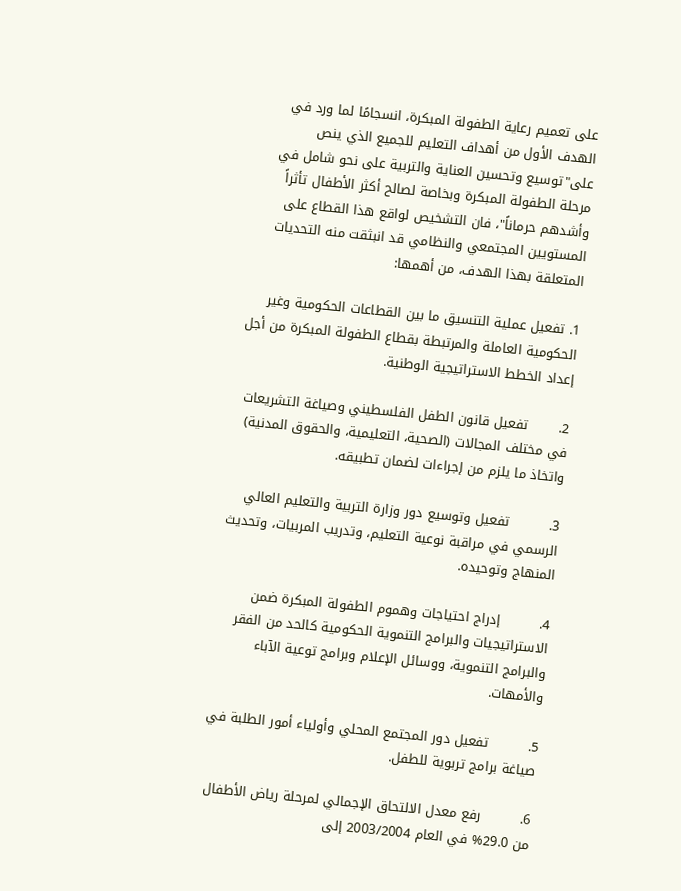على تعميم رعاية الطفولة المبكرة، انسجامًا لما ورد في الهدف الأول من أهداف التعليم للجميع الذي ينص على"توسيع وتحسين العناية والتربية على نحو شامل في مرحلة الطفولة المبكرة وبخاصة لصالح أكثر الأطفال تأثراً وأشدهم حرماناً"، فان التشخيص لواقع هذا القطاع على المستويين المجتمعي والنظامي قد انبثقت منه التحديات المتعلقة بهذا الهدف، من أهمها:

1. تفعيل عملية التنسيق ما بين القطاعات الحكومية وغير الحكومية العاملة والمرتبطة بقطاع الطفولة المبكرة من أجل إعداد الخطط الاستراتيجية الوطنية.

2.       تفعيل قانون الطفل الفلسطيني وصياغة التشريعات في مختلف المجالات (الصحية، التعليمية، والحقوق المدنية) واتخاذ ما يلزم من إجراءات لضمان تطبيقه.

3.         تفعيل وتوسيع دور وزارة التربية والتعليم العالي الرسمي في مراقبة نوعية التعليم، وتدريب المربيات، وتحديث المنهاج وتوحيده.

4.         إدراج احتياجات وهموم الطفولة المبكرة ضمن الاستراتيجيات والبرامج التنموية الحكومية كالحد من الفقر والبرامج التنموية، ووسائل الإعلام وبرامج توعية الآباء والأمهات.

5.         تفعيل دور المجتمع المحلي وأولياء أمور الطلبة في صياغة برامج تربوية للطفل.

6.         رفع معدل الالتحاق الإجمالي لمرحلة رياض الأطفال من 29.0% في العام 2003/2004 إلى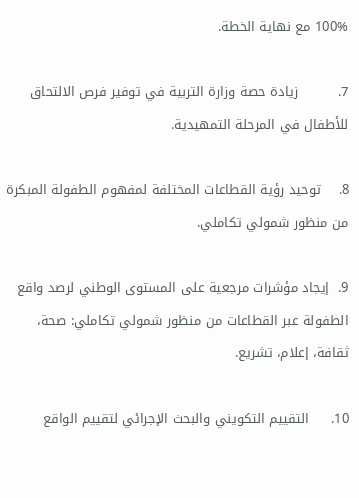100% مع نهاية الخطة.

7.         زيادة حصة وزارة التربية في توفير فرص الالتحاق للأطفال في المرحلة التمهيدية.

8.    توحيد رؤية القطاعات المختلفة لمفهوم الطفولة المبكرة من منظور شمولي تكاملي.

9.  إيجاد مؤشرات مرجعية على المستوى الوطني لرصد واقع الطفولة عبر القطاعات من منظور شمولي تكاملي: صحة، ثقافة، إعلام، تشريع.

10.     التقييم التكويني والبحث الإجرائي لتقييم الواقع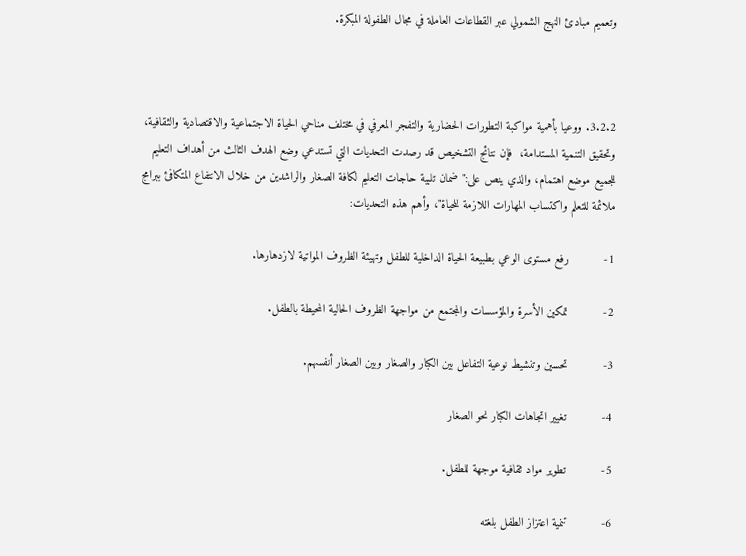وتعميم مبادئ النهج الشمولي عبر القطاعات العاملة في مجال الطفولة المبكرة.



3.2.2. ووعيا بأهمية مواكبة التطورات الحضارية والتفجر المعرفي في مختلف مناحي الحياة الاجتماعية والاقتصادية والثقافية، وتحقيق التنمية المستدامة،  فإن نتائج التشخيص قد رصدت التحديات التي تستدعي وضع الهدف الثالث من أهداف التعليم للجميع موضع اهتمام، والذي ينص على:" ضمان تلبية حاجات التعليم لكافة الصغار والراشدين من خلال الانتفاع المتكافئ ببرامج ملائمة للتعلم واكتساب المهارات اللازمة للحياة"، وأهم هذه التحديات:

1-          رفع مستوى الوعي بطبيعة الحياة الداخلية للطفل وتهيئة الظروف المواتية لازدهارها.

2-          تمكين الأسرة والمؤسسات والمجتمع من مواجهة الظروف الحالية المحيطة بالطفل.

3-          تحسين وتنشيط نوعية التفاعل بين الكبار والصغار وبين الصغار أنفسهم.

4-          تغيير اتجاهات الكبار نحو الصغار

5-          تطوير مواد ثقافية موجهة للطفل.

6-          تنمية اعتزاز الطفل بلغته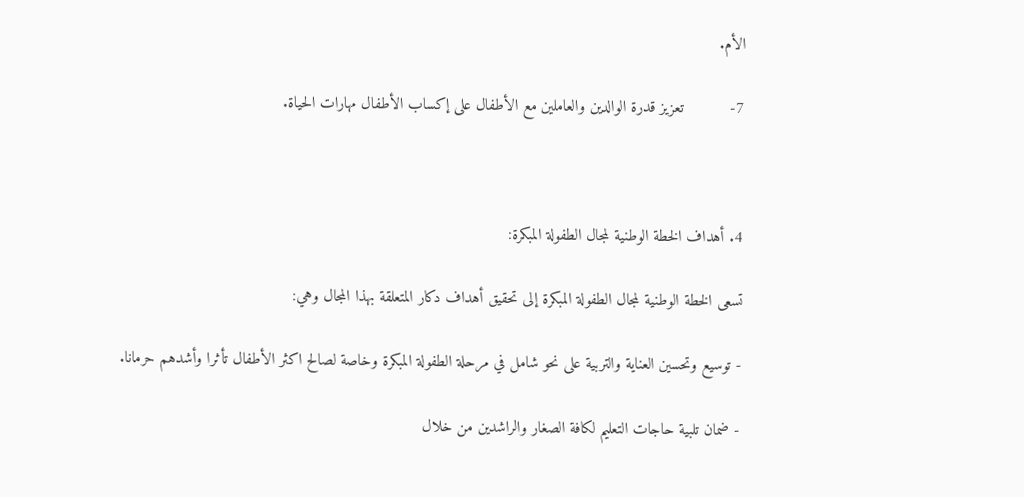الأم.

7-          تعزيز قدرة الوالدين والعاملين مع الأطفال على إكساب الأطفال مهارات الحياة.



4. أهداف الخطة الوطنية لمجال الطفولة المبكرة:

تسعى الخطة الوطنية لمجال الطفولة المبكرة إلى تحقيق أهداف دكار المتعلقة بهذا المجال وهي:

- توسيع وتحسين العناية والتربية على نحو شامل في مرحلة الطفولة المبكرة وخاصة لصالح اكثر الأطفال تأثرا وأشدهم حرمانا.

- ضمان تلبية حاجات التعليم لكافة الصغار والراشدين من خلال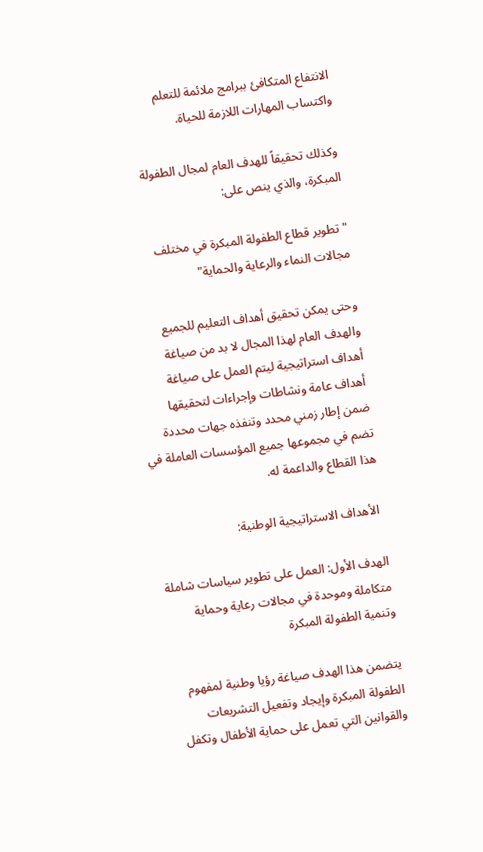الانتفاع المتكافئ ببرامج ملائمة للتعلم  واكتساب المهارات اللازمة للحياة.

وكذلك تحقيقاً للهدف العام لمجال الطفولة المبكرة، والذي ينص على:

"تطوير قطاع الطفولة المبكرة في مختلف مجالات النماء والرعاية والحماية"

وحتى يمكن تحقيق أهداف التعليم للجميع والهدف العام لهذا المجال لا بد من صياغة أهداف استراتيجية ليتم العمل على صياغة أهداف عامة ونشاطات وإجراءات لتحقيقها ضمن إطار زمني محدد وتنفذه جهات محددة تضم في مجموعها جميع المؤسسات العاملة في هذا القطاع والداعمة له.

 الأهداف الاستراتيجية الوطنية:

الهدف الأول: العمل على تطوير سياسات شاملة متكاملة وموحدة في مجالات رعاية وحماية وتنمية الطفولة المبكرة

يتضمن هذا الهدف صياغة رؤيا وطنية لمفهوم الطفولة المبكرة وإيجاد وتفعيل التشريعات والقوانين التي تعمل على حماية الأطفال وتكفل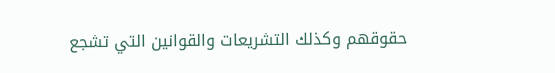حقوقهم وكذلك التشريعات والقوانين التي تشجع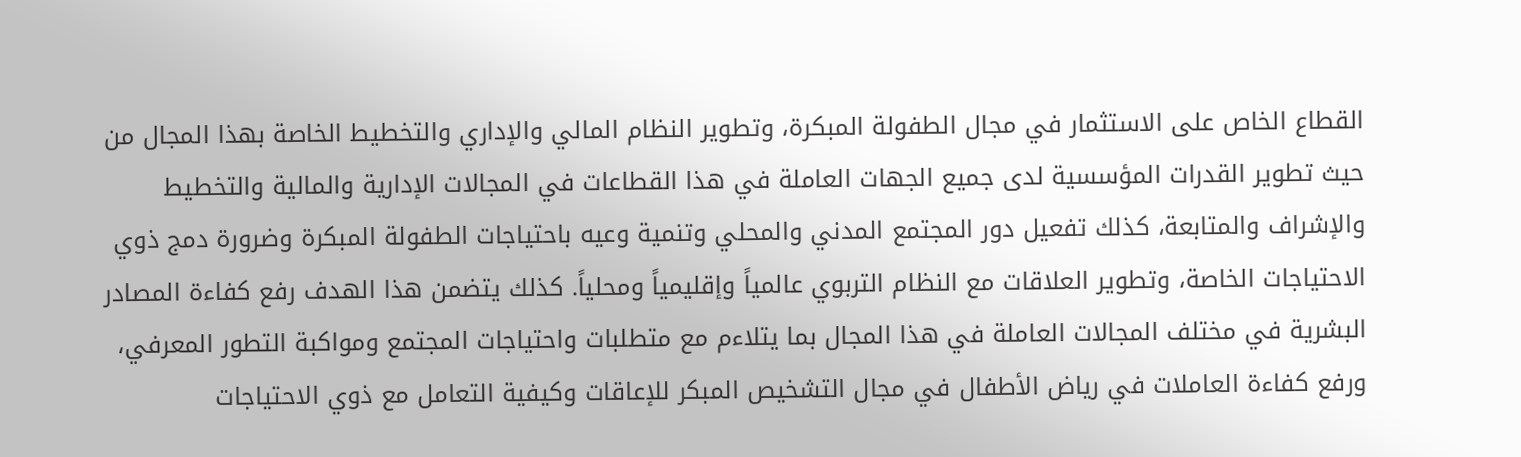القطاع الخاص على الاستثمار في مجال الطفولة المبكرة، وتطوير النظام المالي والإداري والتخطيط الخاصة بهذا المجال من حيث تطوير القدرات المؤسسية لدى جميع الجهات العاملة في هذا القطاعات في المجالات الإدارية والمالية والتخطيط والإشراف والمتابعة، كذلك تفعيل دور المجتمع المدني والمحلي وتنمية وعيه باحتياجات الطفولة المبكرة وضرورة دمج ذوي الاحتياجات الخاصة، وتطوير العلاقات مع النظام التربوي عالمياً وإقليمياً ومحلياً. كذلك يتضمن هذا الهدف رفع كفاءة المصادر البشرية في مختلف المجالات العاملة في هذا المجال بما يتلاءم مع متطلبات واحتياجات المجتمع ومواكبة التطور المعرفي، ورفع كفاءة العاملات في رياض الأطفال في مجال التشخيص المبكر للإعاقات وكيفية التعامل مع ذوي الاحتياجات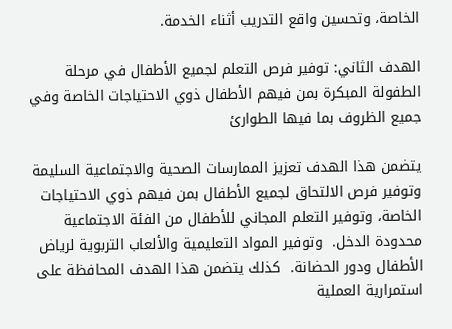الخاصة، وتحسين واقع التدريب أثناء الخدمة.

الهدف الثاني: توفير فرص التعلم لجميع الأطفال في مرحلة الطفولة المبكرة بمن فيهم الأطفال ذوي الاحتياجات الخاصة وفي جميع الظروف بما فيها الطوارئ

يتضمن هذا الهدف تعزيز الممارسات الصحية والاجتماعية السليمة وتوفير فرص الالتحاق لجميع الأطفال بمن فيهم ذوي الاحتياجات الخاصة، وتوفير التعلم المجاني للأطفال من الفئة الاجتماعية محدودة الدخل.  وتوفير المواد التعليمية والألعاب التربوية لرياض الأطفال ودور الحضانة.  كذلك يتضمن هذا الهدف المحافظة على استمرارية العملية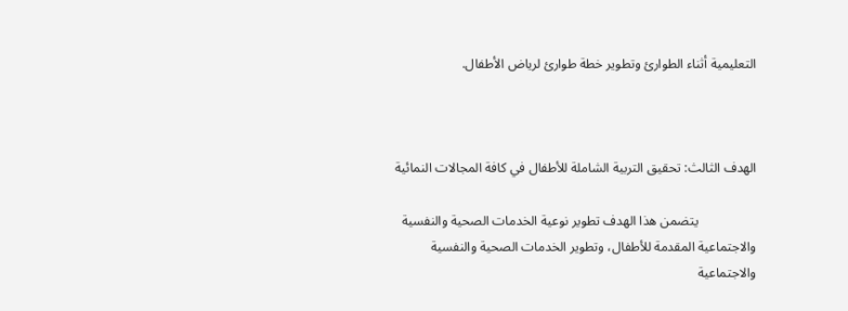التعليمية أثناء الطوارئ وتطوير خطة طوارئ لرياض الأطفال.



الهدف الثالث: تحقيق التربية الشاملة للأطفال في كافة المجالات النمائية

                 يتضمن هذا الهدف تطوير نوعية الخدمات الصحية والنفسية والاجتماعية المقدمة للأطفال، وتطوير الخدمات الصحية والنفسية والاجتماعية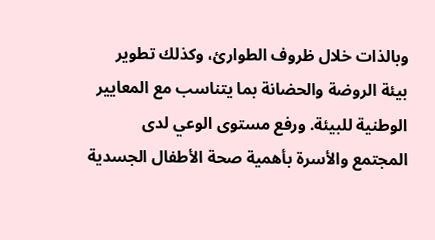وبالذات خلال ظروف الطوارئ، وكذلك تطوير بيئة الروضة والحضانة بما يتناسب مع المعايير الوطنية للبيئة. ورفع مستوى الوعي لدى المجتمع والأسرة بأهمية صحة الأطفال الجسدية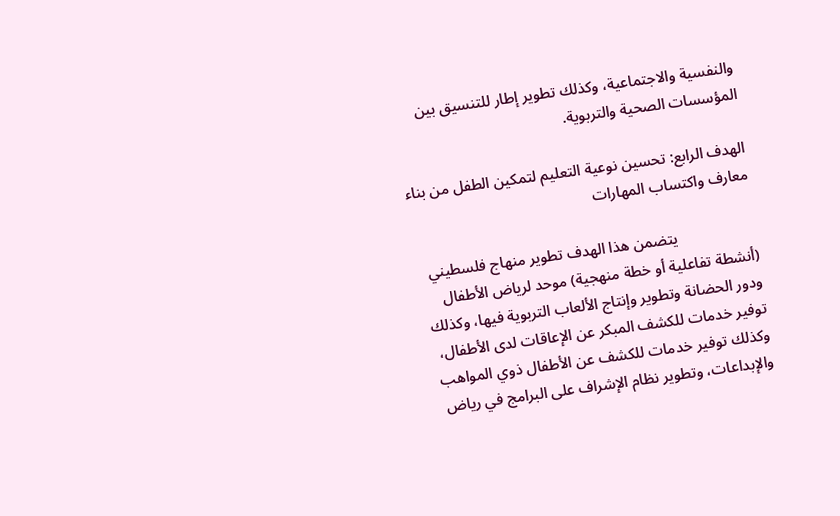والنفسية والاجتماعية، وكذلك تطوير إطار للتنسيق بين المؤسسات الصحية والتربوية.

الهدف الرابع: تحسين نوعية التعليم لتمكين الطفل من بناء معارف واكتساب المهارات

                    يتضمن هذا الهدف تطوير منهاج فلسطيني (أنشطة تفاعلية أو خطة منهجية) موحد لرياض الأطفال ودور الحضانة وتطوير وإنتاج الألعاب التربوية فيها، وكذلك توفير خدمات للكشف المبكر عن الإعاقات لدى الأطفال، وكذلك توفير خدمات للكشف عن الأطفال ذوي المواهب والإبداعات، وتطوير نظام الإشراف على البرامج في رياض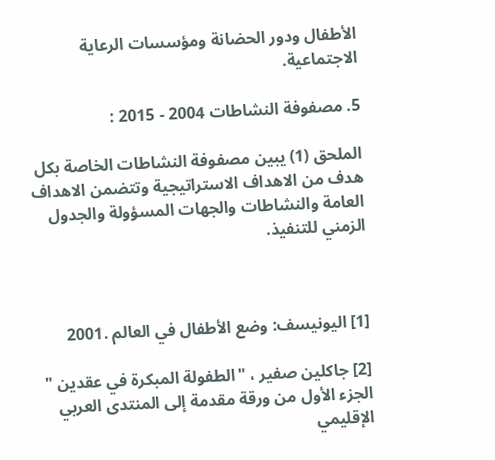الأطفال ودور الحضانة ومؤسسات الرعاية الاجتماعية.

5. مصفوفة النشاطات 2004 - 2015 :

الملحق (1) يبين مصفوفة النشاطات الخاصة بكل هدف من الاهداف الاستراتيجية وتتضمن الاهداف العامة والنشاطات والجهات المسؤولة والجدول الزمني للتنفيذ.



[1] اليونيسف: وضع الأطفال في العالم .2001

[2] جاكلين صفير ، "الطفولة المبكرة في عقدين " الجزء الأول من ورقة مقدمة إلى المنتدى العربي الإقليمي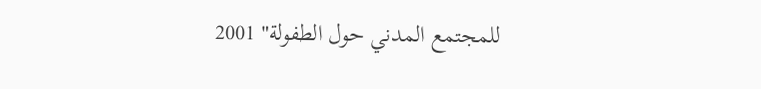للمجتمع المدني حول الطفولة" 2001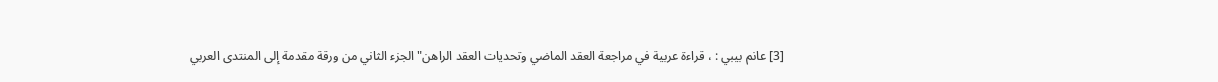[3] عانم بيبي : ، قراءة عربية في مراجعة العقد الماضي وتحديات العقد الراهن" الجزء الثاني من ورقة مقدمة إلى المنتدى العربي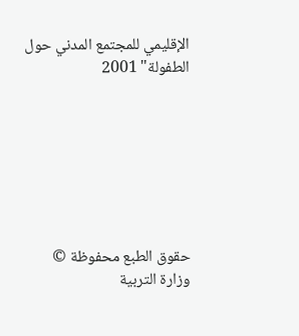الإقليمي للمجتمع المدني حول الطفولة" 2001







حقوق الطبع محفوظة © وزارة التربية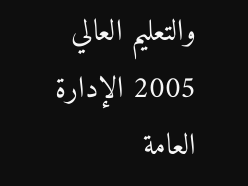والتعليم العالي  2005 الإدارة العامة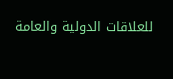للعلاقات الدولية والعامة